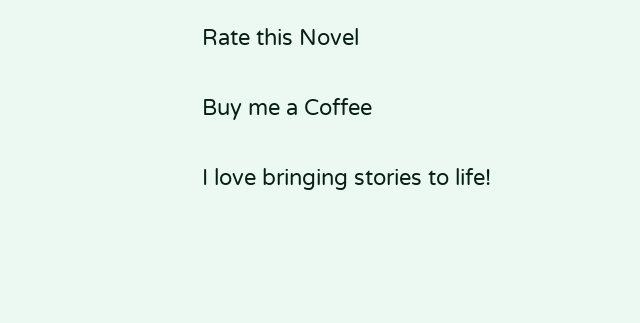Rate this Novel

Buy me a Coffee

I love bringing stories to life!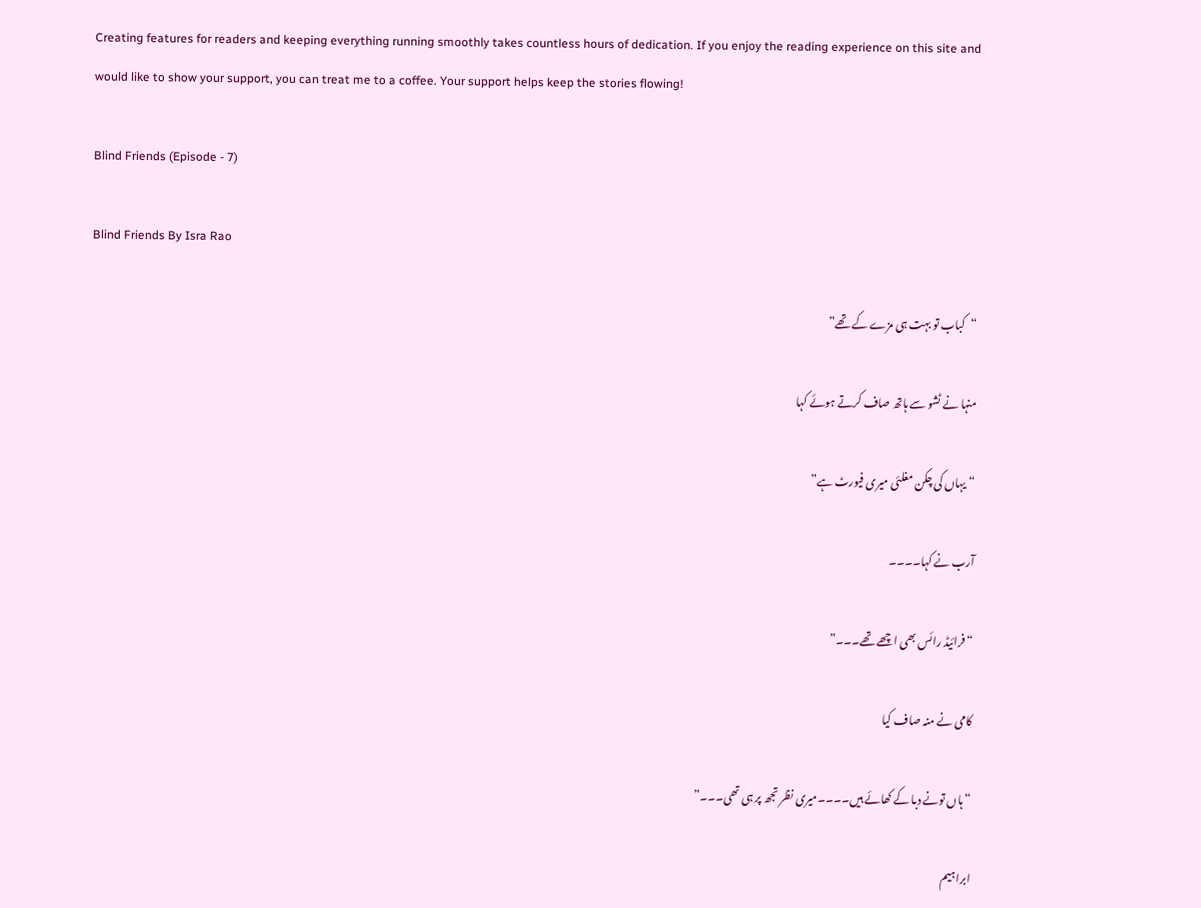Creating features for readers and keeping everything running smoothly takes countless hours of dedication. If you enjoy the reading experience on this site and would like to show your support, you can treat me to a coffee. Your support helps keep the stories flowing!

Blind Friends (Episode - 7)

Blind Friends By Isra Rao

“کباب تو بہت ہی مزے کے تھے”

منہا نے ٹشو سے ہاتھ صاف کرتے ہوئے کہا

“یہاں کی چکن مغلئی میری فیورٹ ہے”

آرب نے کہا۔۔۔۔

“فرائیڈ رائس بھی اچھے تھے۔۔۔”

کامی نے منہ صاف کیا

“ہاں تونے دبا کے کھائے ہیں۔۔۔۔میری نظر تجھ پر ہی تھی۔۔۔”

ابراہیم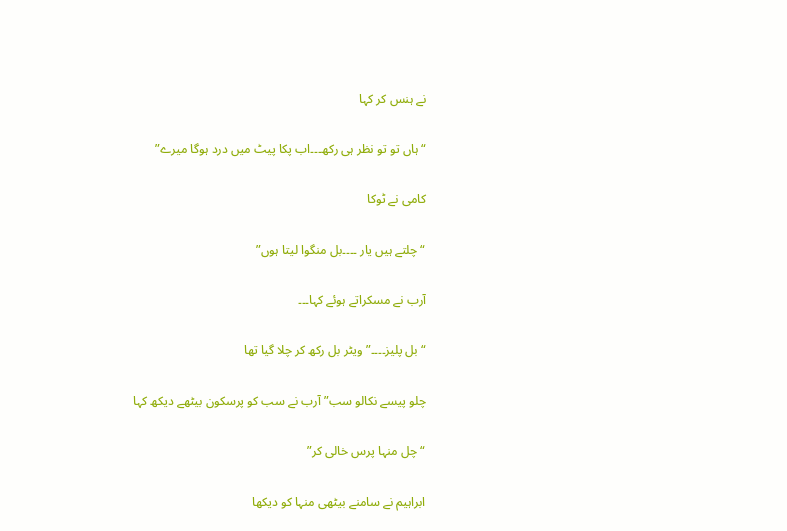نے ہنس کر کہا

“ہاں تو تو نظر ہی رکھ۔۔۔اب پکا پیٹ میں درد ہوگا میرے”

کامی نے ٹوکا

“چلتے ہیں یار ۔۔۔۔بل منگوا لیتا ہوں”

آرب نے مسکراتے ہوئے کہا۔۔۔

“بل پلیز۔۔۔۔”ویٹر بل رکھ کر چلا گیا تھا

چلو پیسے نکالو سب” آرب نے سب کو پرسکون بیٹھے دیکھ کہا

“چل منہا پرس خالی کر”

ابراہیم نے سامنے بیٹھی منہا کو دیکھا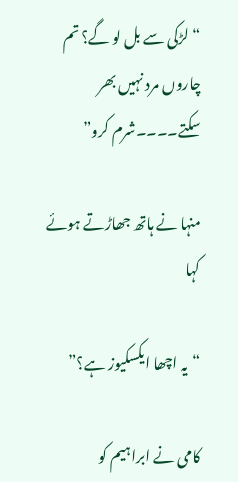“لڑکی سے بل لو گے؟ تم چاروں مرد نہیں بھر سکتے۔۔۔۔شرم کرو”

منہا نے ہاتھ جھاڑتے ہوئے کہا

“یہ اچھا ایکسکیوز ہے؟”

کامی نے ابراہیم کو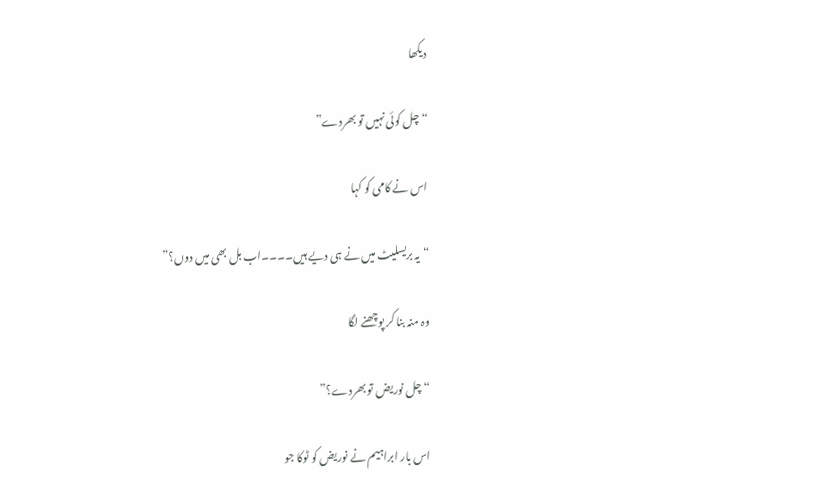دیکھا

“چل کوئی نہیں تو بھردے”

اس نے کامی کو کہا

“یہ بریسلیٹ میں نے ہی دیے ہیں۔۔۔۔اب بل بھی میں دوں؟”

وہ منہ بنا کر پوچھنے لگا

“چل نوریض تو بھردے؟”

اس بار ابراہیم نے نوریض کو ٹوکا جو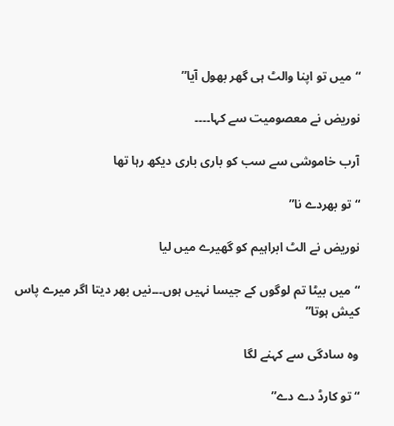“میں تو اپنا والٹ ہی گھر بھول آیا”

نوریض نے معصومیت سے کہا۔۔۔۔

آرب خاموشی سے سب کو باری باری دیکھ رہا تھا

“تو بھردے نا”

نوریض نے الٹ ابراہیم کو گھیرے میں لیا

“میں بیٹا تم لوگوں کے جیسا نہیں ہوں۔۔۔نیں بھر دیتا اگر میرے پاس کیش ہوتا”

وہ سادگی سے کہنے لگا

“تو کارڈ دے دے”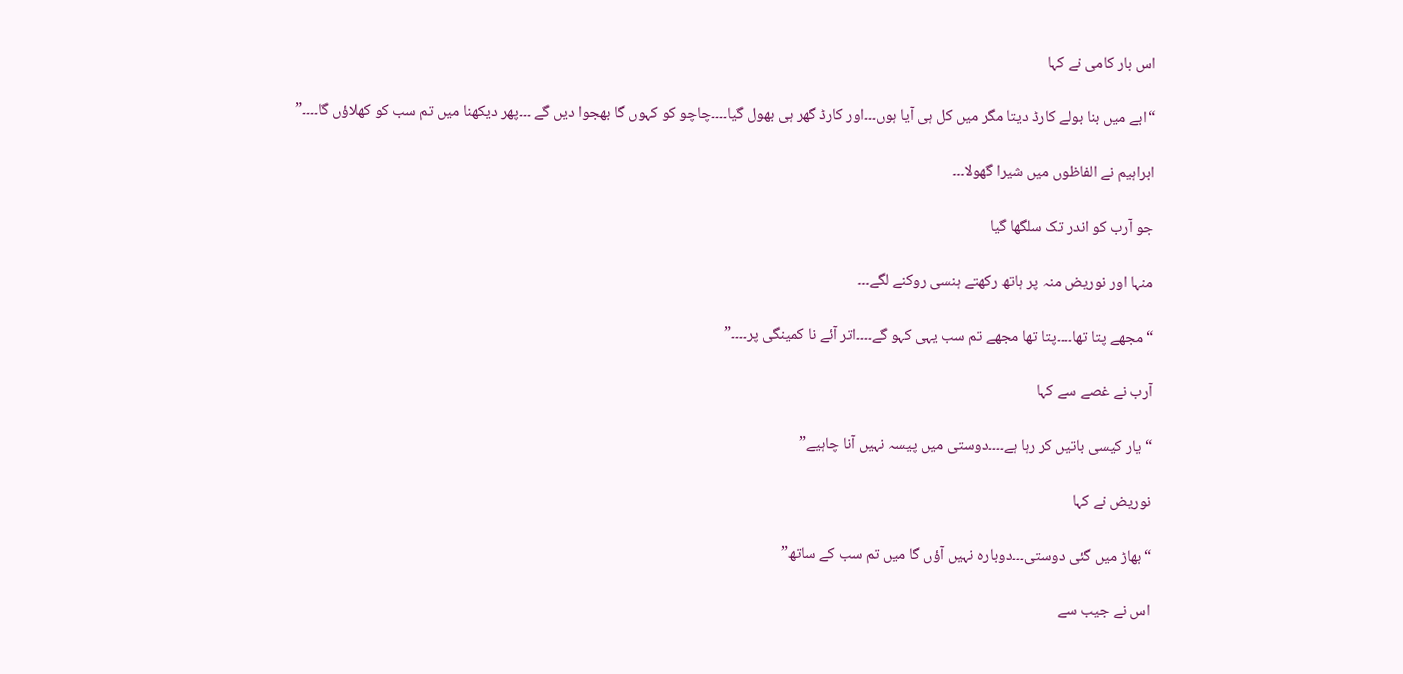اس بار کامی نے کہا

“ابے میں بنا بولے کارڈ دیتا مگر میں کل ہی آیا ہوں۔۔۔اور کارڈ گھر ہی بھول گیا۔۔۔۔چاچو کو کہوں گا بھجوا دیں گے ۔۔۔پھر دیکھنا میں تم سب کو کھلاؤں گا۔۔۔۔”

ابراہیم نے الفاظوں میں شیرا گھولا۔۔۔

جو آرب کو اندر تک سلگھا گیا

منہا اور نوریض منہ پر ہاتھ رکھتے ہنسی روکنے لگے۔۔۔

“مجھے پتا تھا۔۔۔۔پتا تھا مجھے تم سب یہی کہو گے۔۔۔۔اتر آئے نا کمینگی پر۔۔۔۔”

آرب نے غصے سے کہا

“یار کیسی باتیں کر رہا ہے۔۔۔۔دوستی میں پیسہ نہیں آنا چاہیے”

نوریض نے کہا

“بھاڑ میں گئی دوستی۔۔۔دوبارہ نہیں آؤں گا میں تم سب کے ساتھ”

اس نے جیب سے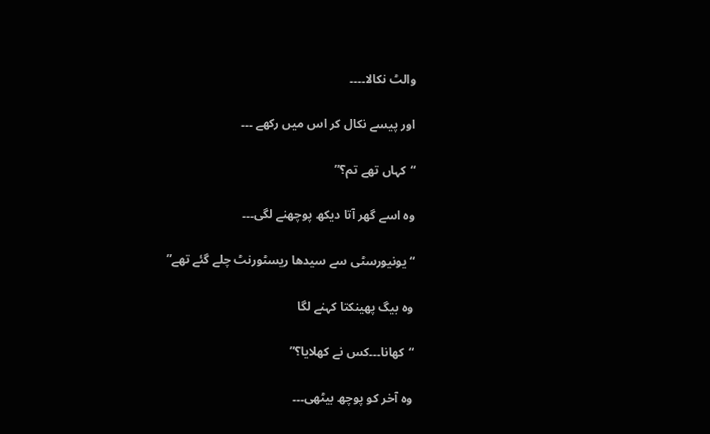والٹ نکالا۔۔۔۔

اور پیسے نکال کر اس میں رکھے ۔۔۔

“کہاں تھے تم؟”

وہ اسے گھر آتا دیکھ پوچھنے لگی۔۔۔

“یونیورسٹی سے سیدھا ریسٹورنٹ چلے گئے تھے”

وہ بیگ پھینکتا کہنے لگا

“کھانا۔۔۔کس نے کھلایا؟”

وہ آخر کو پوچھ بیٹھی۔۔۔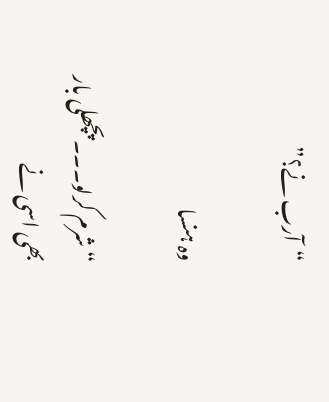“آرب نے؟”

وہ ہنسا

“شرم کرلو۔۔۔پچھلی بار بھی اسی نے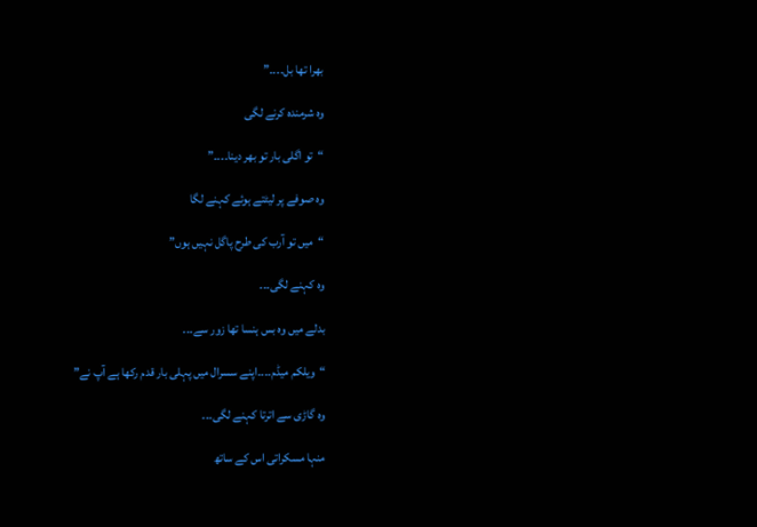بھرا تھا بل۔۔۔۔”

وہ شرمندہ کرنے لگی

“تو اگلی بار تو بھر دینا۔۔۔۔”

وہ صوفے پر لیٹتے ہوئے کہنے لگا

“میں تو آرب کی طرح پاگل نہیں ہوں”

وہ کہنے لگی۔۔۔

بدلے میں وہ بس ہنسا تھا زور سے۔۔۔

“ویلکم میڈم۔۔۔۔اپنے سسرال میں پہلی بار قدم رکھا ہے آپ نے”

وہ گاڑی سے اترتا کہنے لگی۔۔۔

منہا مسکراتی اس کے ساتھ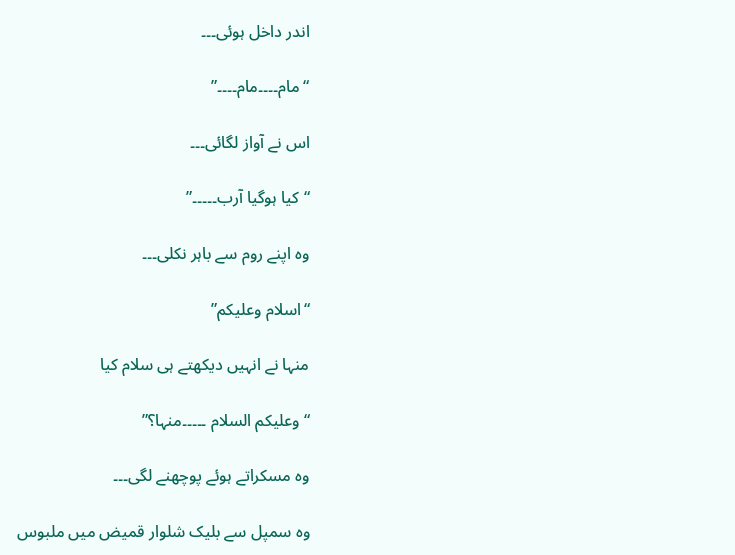اندر داخل ہوئی۔۔۔

“مام۔۔۔۔مام۔۔۔۔”

اس نے آواز لگائی۔۔۔

“کیا ہوگیا آرب۔۔۔۔۔”

وہ اپنے روم سے باہر نکلی۔۔۔

“اسلام وعلیکم”

منہا نے انہیں دیکھتے ہی سلام کیا

“وعلیکم السلام ۔۔۔۔۔منہا؟”

وہ مسکراتے ہوئے پوچھنے لگی۔۔۔

وہ سمپل سے بلیک شلوار قمیض میں ملبوس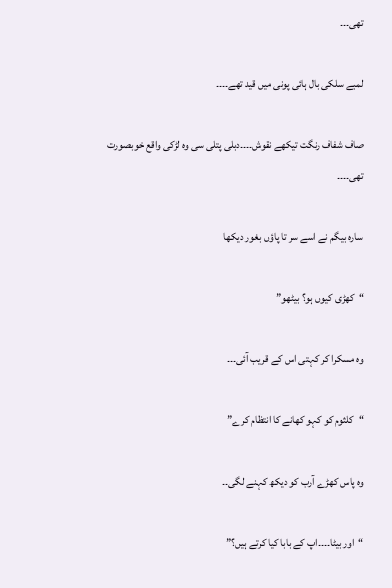تھی۔۔۔

لمبے سلکی بال ہائی پونی میں قید تھے۔۔۔۔

صاف شفاف رنگت تیکھے نقوش۔۔۔۔دبلی پتلی سی وہ لڑکی واقع خوبصورت تھی۔۔۔۔

سارہ بیگم نے اسے سر تا پاؤں بغور دیکھا

“کھڑی کیوں ہو؟ بیٹھو”

وہ مسکرا کر کہتی اس کے قریب آئی۔۔۔

“کلثوم کو کہو کھانے کا انتظام کرے”

وہ پاس کھڑے آرب کو دیکھ کہنے لگی۔۔

“اور بیٹا۔۔۔۔اپ کے بابا کیا کرتے ہیں؟”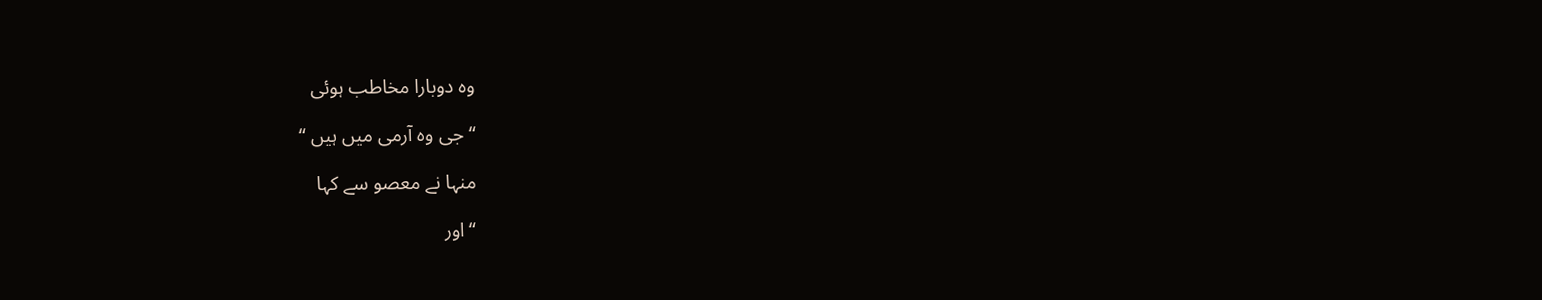وہ دوبارا مخاطب ہوئی

“جی وہ آرمی میں ہیں “

منہا نے معصو سے کہا

“اور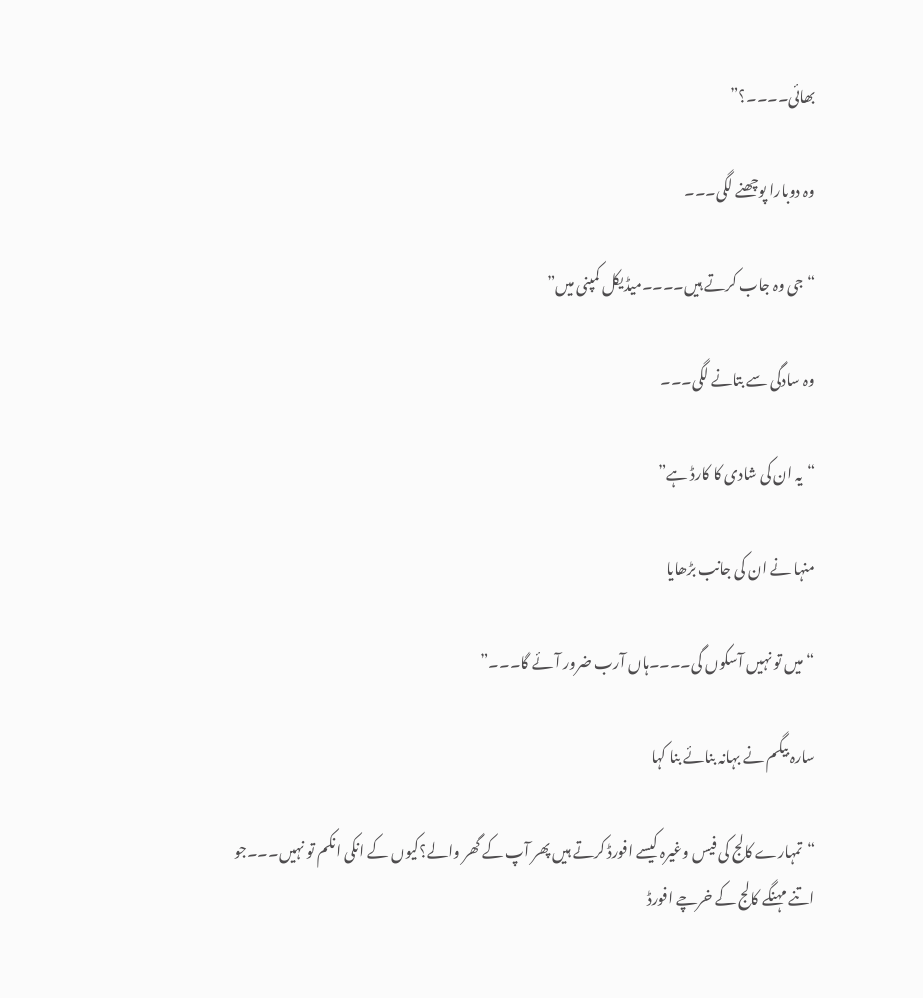بھائی۔۔۔۔؟”

وہ دوبارا پوچھنے لگی۔۔۔

“جی وہ جاب کرتے ہیں۔۔۔۔میڈیکل کمپنی میں”

وہ سادگی سے بتانے لگی۔۔۔

“یہ ان کی شادی کا کارڈ ہے”

منہا نے ان کی جانب بڑھایا

“میں تو نہیں آسکوں گی۔۔۔۔ہاں آرب ضرور آئے گا۔۔۔”

سارہ بیگم نے بہانہ بنائے بنا کہا

“تمہارے کالج کی فیس وغیرہ کیسے افورڈ کرتے ہیں پھر آپ کے گھر والے؟کیوں کے انکی انکم تو نہیں۔۔۔جو اتنے مہنگے کالج کے خرچے افورڈ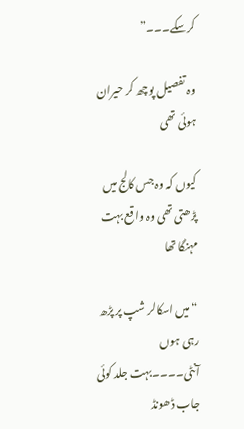کرسکے۔۔۔”

وہ تفصیل پوچھ کر حیران ہوئی تھی

کیوں کہ وہ جس کالج میں پڑھتی تھی وہ واقع بہت مہنگا تھا

“میں اسکالر شپ پر پڑھ رہی ہوں آنٹی۔۔۔۔بہت جلد کوئی جاب ڈھونڈ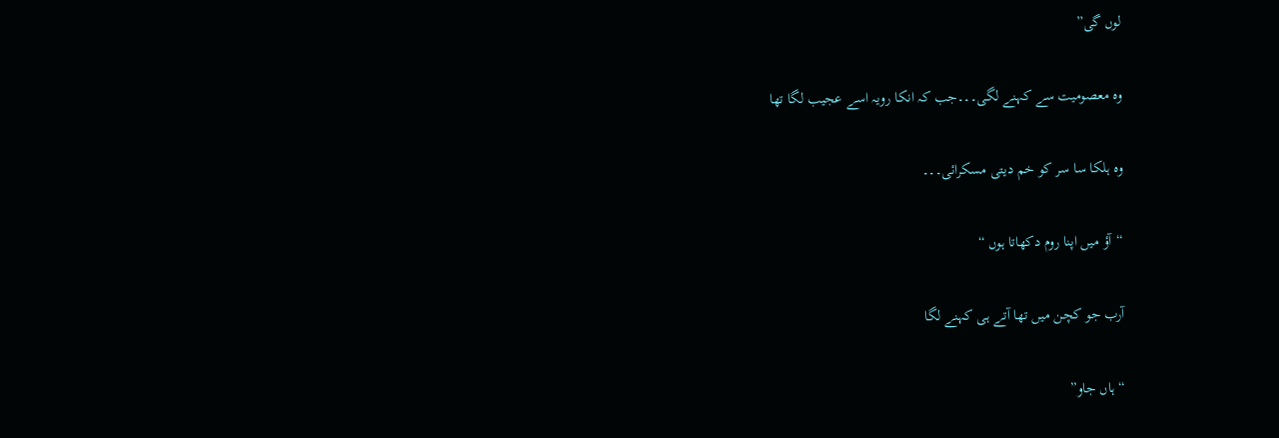لوں گی”

وہ معصومیت سے کہنے لگی۔۔۔جب کہ انکا رویہ اسے عجیب لگا تھا

وہ ہلکا سا سر کو خم دیتی مسکرائی۔۔۔

“آؤ میں اپنا روم دکھاتا ہوں “

آرب جو کچن میں تھا آتے ہی کہنے لگا

“ہاں جاو”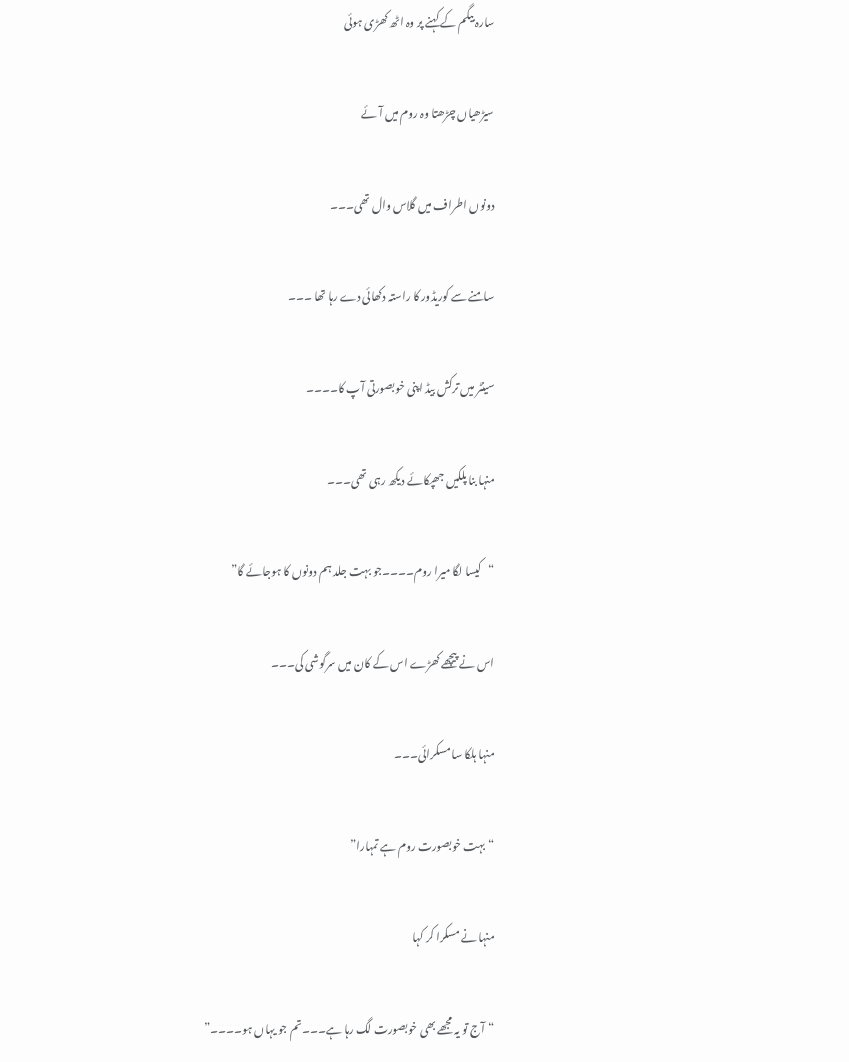سارہ بیگم کے کہنے پر وہ اٹھ کھڑی ہوئی

سیڑھیاں چڑھتا وہ روم میں آئے

دونوں اطراف میں گلاس وال تھی۔۔۔

سامنے سے کوریڈور کا راستہ دکھائی دے رہا تھا ۔۔۔

سینٹر میں ترکش بیڈ اپنی خوبصورتی آپ کا۔۔۔۔

منہا بنا پلکیں جھپکائے دیکھ رہی تھی۔۔۔

“کیسا لگا میرا روم۔۔۔۔جو بہت جلد ہم دونوں کا ہوجائے گا”

اس نے پیچھے کھڑے اس کے کان میں سرگوشی کی۔۔۔

منہا ہلکا سا مسکرائی۔۔۔

“بہت خوبصورت روم ہے تمہارا”

منہا نے مسکرا کر کہا

“آج تو یہ مجھے بھی خوبصورت لگ رہا ہے۔۔۔تم جو یہاں ہو۔۔۔۔”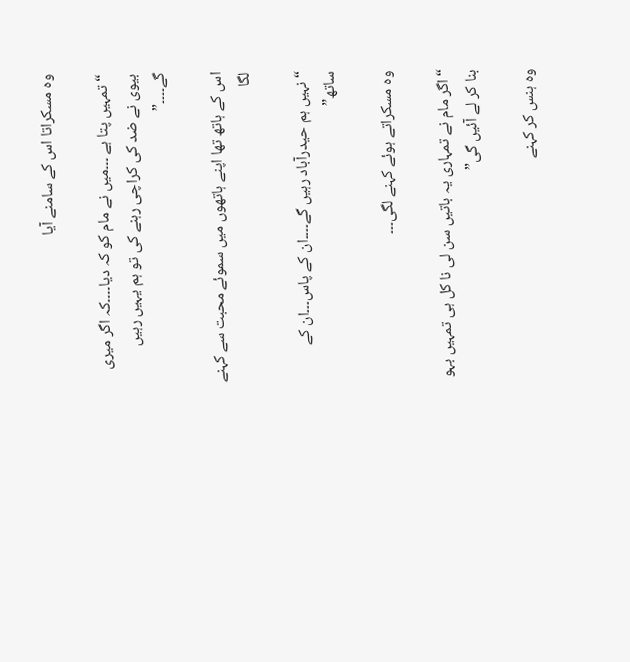وہ مسکراتا اس کے سامنے آیا

“تمہیں پتا ہے ۔۔۔میں نے مام کو کہ دیا۔۔۔۔کہ اگر میری بیوی نے ضد کی کراچی رہنے کی تو ہم یہیں رہیں گے۔۔۔۔”

اس کے ہاتھ تھا اپنے ہاتھوں میں سموئے محبت سے کہنے لگا

“نہیں ہم حیدرآباد رہیں گے۔۔۔۔ان کے پاس۔۔۔ان کے ساتھ”

وہ مسکراتے ہوئے کہنے لگی۔۔۔

“اگر مام نے تمہاری یہ باتیں سن لی نا کل ہی تمہیں بہو بنا کر لے آئیں گی”

وہ ہنس کر کہنے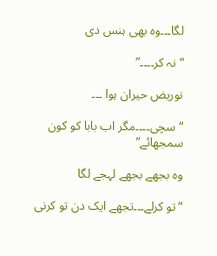لگا۔۔۔وہ بھی ہنس دی

“نہ کر۔۔۔۔”

نوریض حیران ہوا ۔۔۔

“سچی۔۔۔۔مگر اب بابا کو کون سمجھائے”

وہ بجھے بجھے لہجے لگا

“تو کرلے۔۔۔تجھے ایک دن تو کرنی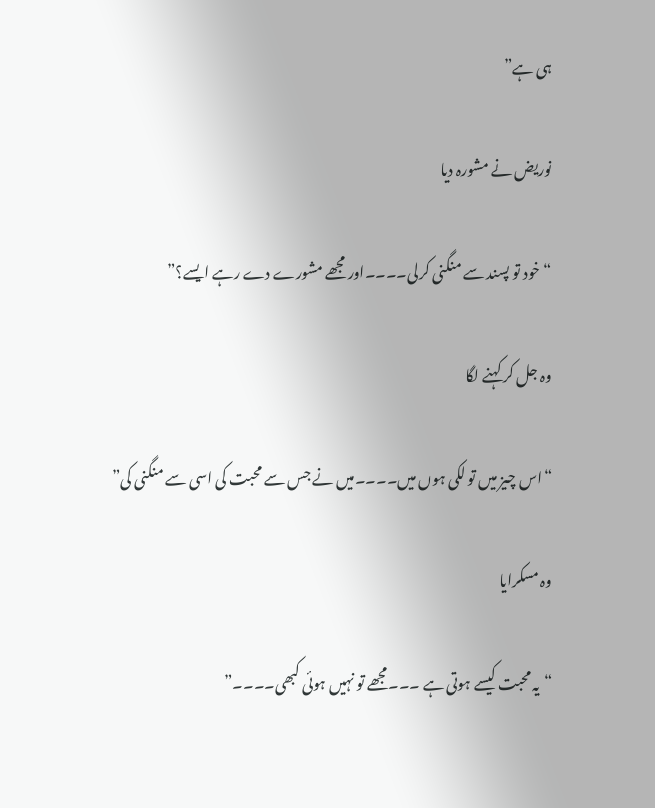ہی ہے”

نوریض نے مشورہ دیا

“خود تو پسند سے منگنی کرلی۔۔۔۔اور مجھے مشورے دے رہے ایسے؟”

وہ جل کر کہنے لگا

“اس چیز میں تو لکی ہوں میں۔۔۔۔میں نے جس سے محبت کی اسی سے منگنی کی”

وہ مسکرایا

“یہ محبت کیسے ہوتی ہے ۔۔۔مجھے تو نہیں ہوئی کبھی۔۔۔۔”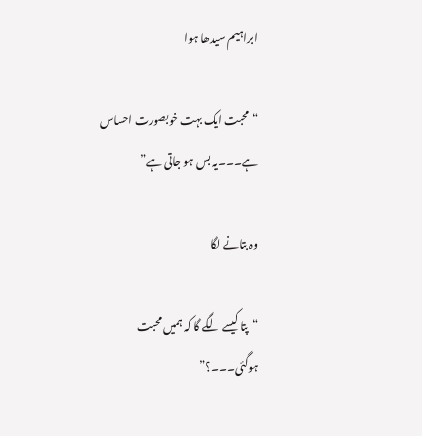ابراہیم سیدھا ہوا

“محبت ایک بہت خوبصورت احساس ہے۔۔۔یہ بس ہو جاتی ہے”

وہ بتانے لگا

“پتا کیسے لگے گا کہ ہمیں محبت ہوگئی۔۔۔؟”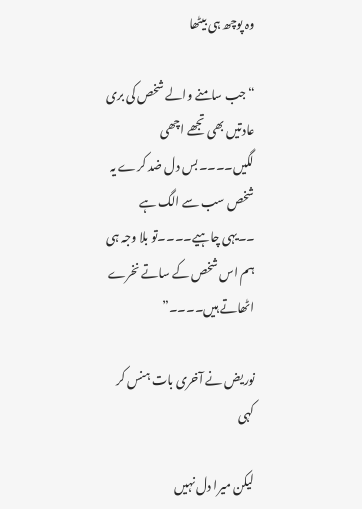وہ پوچھ ہی بیٹھا

“جب سامنے والے شخص کی بری عادتیں بھی تجھے اچھی لگیں۔۔۔۔بس دل ضد کرے یہ شخص سب سے الگ ہے ۔۔یہی چاہیے۔۔۔۔تو بلا وجہ ہی ہم اس شخص کے ساتے نخرے اٹھاتے ہیں۔۔۔۔”

نوریض نے آخری بات ہنس کر کہی

لیکن میرا دل نہیں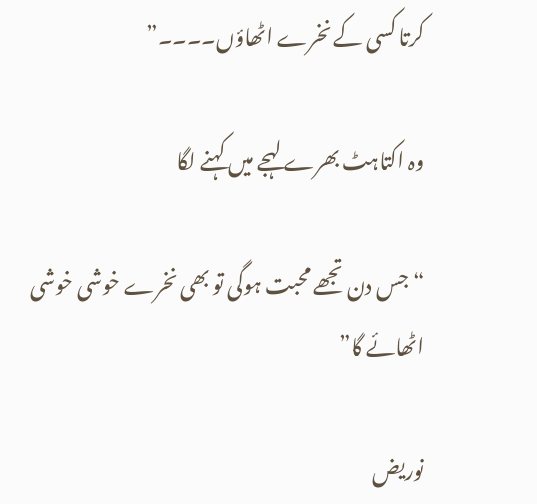کرتا کسی کے نخرے اٹھاؤں۔۔۔۔”

وہ اکتاہٹ بھرے لہجے میں کہنے لگا

“جس دن تجھے محبت ہوگی تو بھی نخرے خوشی خوشی اٹھائے گا”

نوریض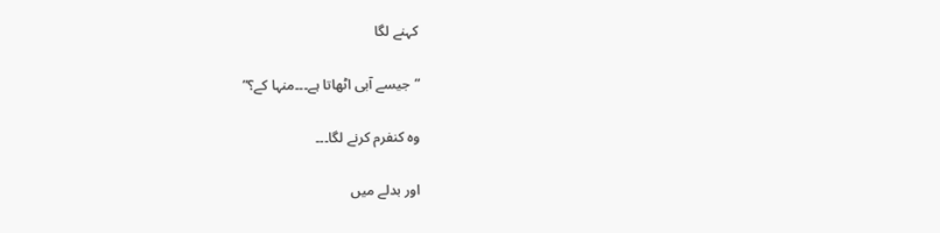کہنے لگا

“جیسے آبی اٹھاتا ہے۔۔۔منہا کے؟”

وہ کنفرم کرنے لگا۔۔۔

اور بدلے میں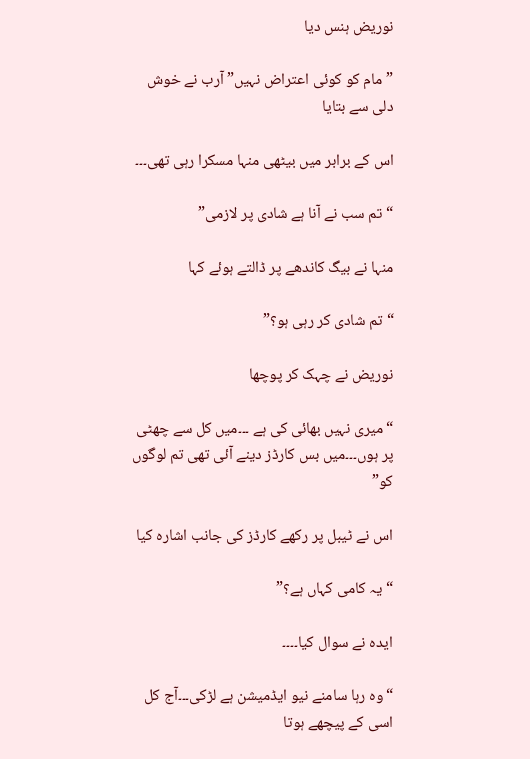نوریض ہنس دیا

” مام کو کوئی اعتراض نہیں” آرب نے خوش دلی سے بتایا

اس کے برابر میں بیٹھی منہا مسکرا رہی تھی۔۔۔

“تم سب نے آنا ہے شادی پر لازمی”

منہا نے بیگ کاندھے پر ڈالتے ہوئے کہا

“تم شادی کر رہی ہو؟”

نوریض نے چہک کر پوچھا

“میری نہیں بھائی کی ہے ۔۔۔میں کل سے چھٹی پر ہوں۔۔۔میں بس کارڈز دینے آئی تھی تم لوگوں کو”

اس نے ٹیبل پر رکھے کارڈز کی جانب اشارہ کیا

“یہ کامی کہاں ہے؟”

ایدہ نے سوال کیا۔۔۔۔

“وہ رہا سامنے نیو ایڈمیشن ہے لڑکی۔۔۔آج کل اسی کے پیچھے ہوتا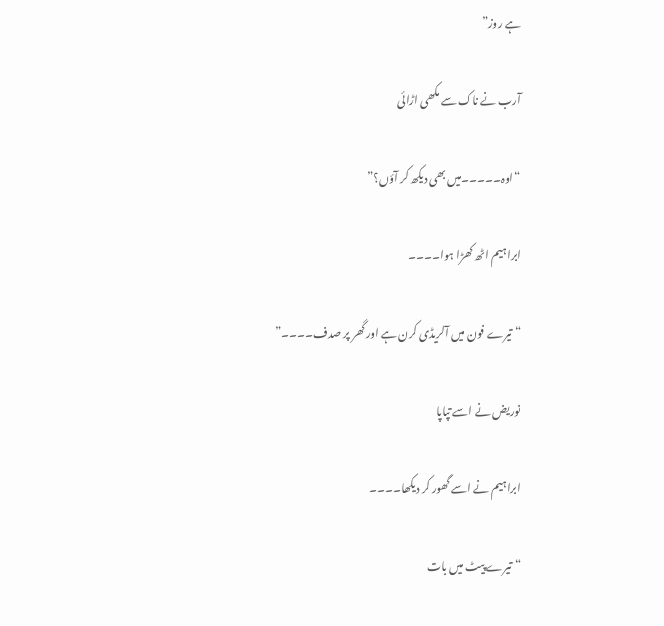ہے روز”

آرب نے ناک سے مکھی اڑائی

“اوہ۔۔۔۔۔میں بھی دیکھ کر آؤں؟”

ابراہیم اٹھ کھڑا ہوا۔۔۔۔

“تیرے فون میں آلریڈی کرن ہے اور گھر پر صدف۔۔۔۔”

نوریض نے اسے تپاپا

ابراہیم نے اسے گھور کر دیکھا۔۔۔۔

“تیرے پیٹ میں بات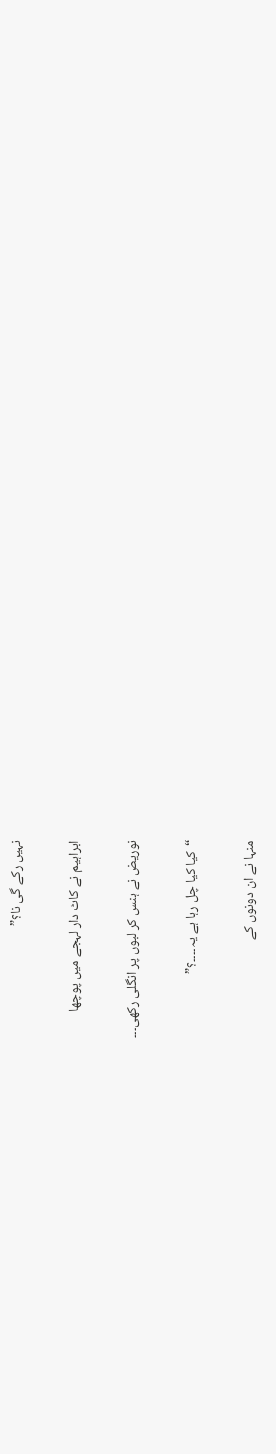نہیں رکے گی نا؟”

ابراہیم نے کاٹ دار لہجے میں پوچھا

نوریض نے ہنس کر لبوں پر انگلی رکھی۔۔۔

“کیا کیا چل رہا ہے یہ۔۔۔۔؟”

منہا نے ان دونوں کے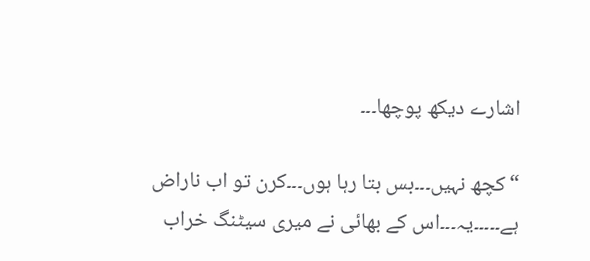اشارے دیکھ پوچھا۔۔۔

“کچھ نہیں۔۔۔بس بتا رہا ہوں۔۔۔کرن تو اب ناراض ہے۔۔۔۔۔یہ۔۔۔اس کے بھائی نے میری سیٹنگ خراب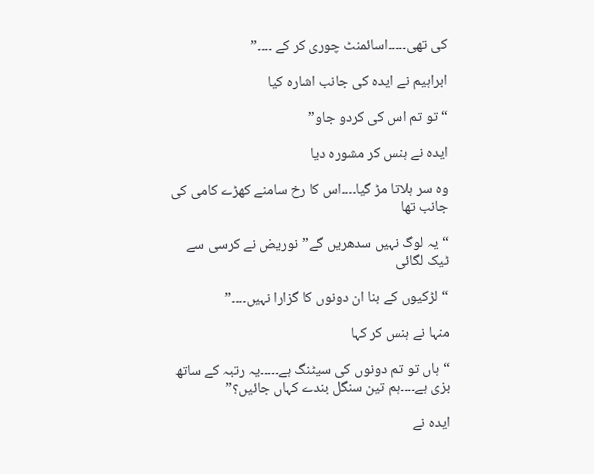کی تھی۔۔۔۔۔اسائمنٹ چوری کر کے ۔۔۔۔”

ابراہیم نے ایدہ کی جانب اشارہ کیا

“تو تم اس کی کردو جاو”

ایدہ نے ہنس کر مشورہ دیا

وہ سر ہلاتا مڑ گیا۔۔۔۔اس کا رخ سامنے کھڑے کامی کی جانب تھا

“یہ لوگ نہیں سدھریں گے”نوریض نے کرسی سے ٹیک لگائی

“لڑکیوں کے بنا ان دونوں کا گزارا نہیں۔۔۔۔”

منہا نے ہنس کر کہا

“ہاں تو تم دونوں کی سیٹنگ ہے۔۔۔۔۔یہ رتبہ کے ساتھ بزی ہے۔۔۔۔ہم تین سنگل بندے کہاں جائیں؟”

ایدہ نے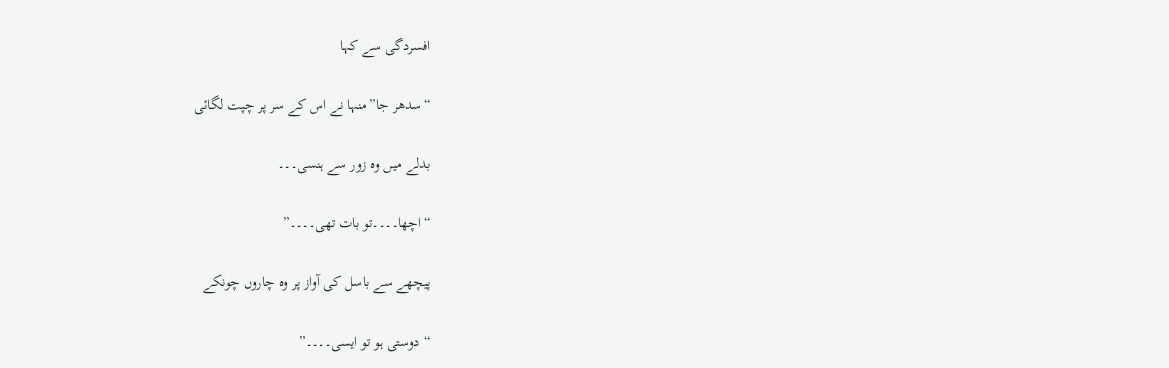افسردگی سے کہا

“سدھر جا”منہا نے اس کے سر پر چپت لگائی

بدلے میں وہ زور سے ہنسی۔۔۔

“اچھا۔۔۔۔تو بات تھی۔۔۔۔”

پیچھے سے باسل کی آواز پر وہ چاروں چونکے

“دوستی ہو تو ایسی۔۔۔۔”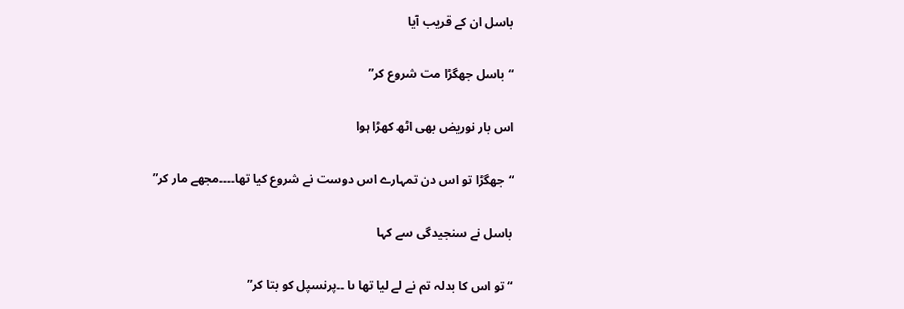باسل ان کے قریب آیا

“باسل جھگڑا مت شروع کر”

اس بار نوریض بھی اٹھ کھڑا ہوا

“جھگڑا تو اس دن تمہارے اس دوست نے شروع کیا تھا۔۔۔۔مجھے مار کر”

باسل نے سنجیدگی سے کہا

“تو اس کا بدلہ تم نے لے لیا تھا ںا ۔۔پرنسپل کو بتا کر”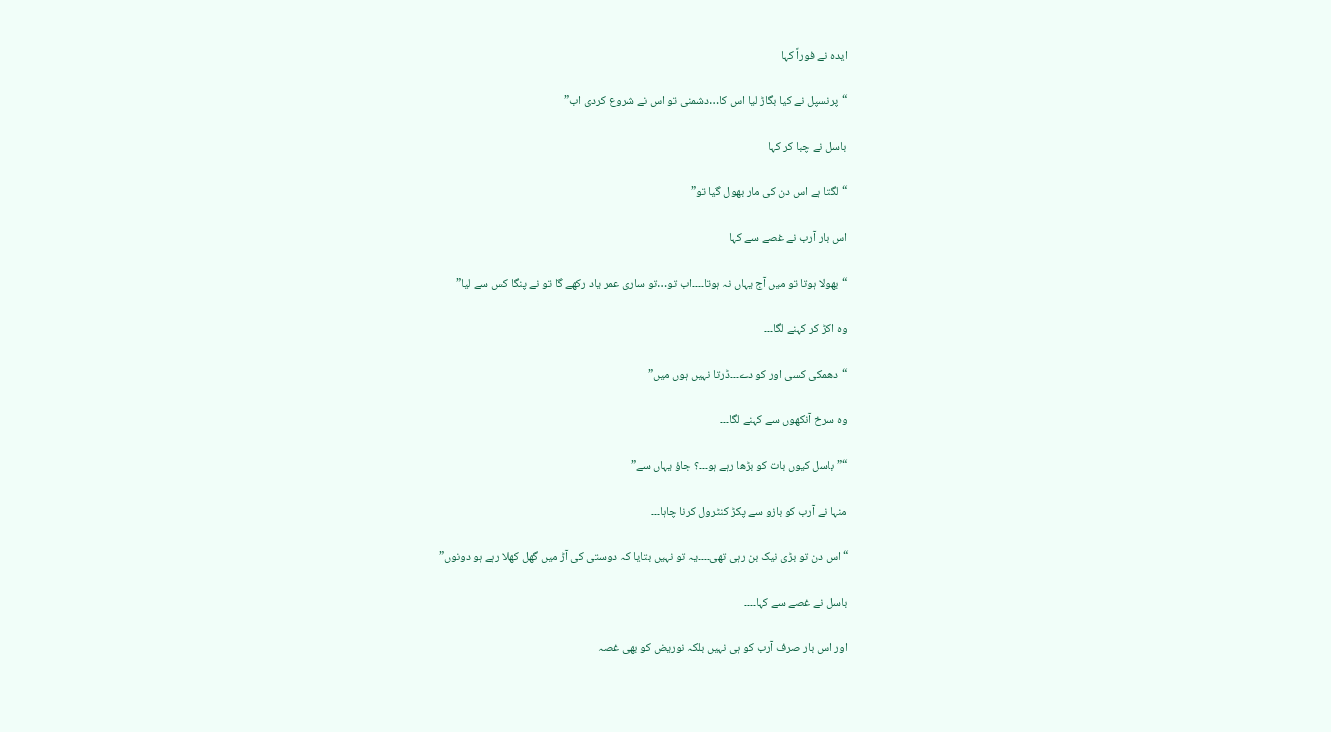ایدہ نے فوراً کہا

“پرنسپل نے کیا بگاڑ لیا اس کا…دشمنی تو اس نے شروع کردی اب”

باسل نے چبا کر کہا

“لگتا ہے اس دن کی مار بھول گیا تو”

اس بار آرب نے غصے سے کہا

“بھولا ہوتا تو میں آج یہاں نہ ہوتا۔۔۔۔اب تو…تو ساری عمر یاد رکھے گا تو نے پنگا کس سے لیا”

وہ اکڑ کر کہنے لگا۔۔۔

“دھمکی کسی اور کو دے۔۔۔ڈرتا نہیں ہوں میں”

وہ سرخ آنکھوں سے کہنے لگا۔۔۔

“”باسل کیوں بات کو بڑھا رہے ہو۔۔۔؟ جاؤ یہاں سے”

منہا نے آرب کو بازو سے پکڑ کنٹرول کرنا چاہا۔۔۔

“اس دن تو بڑی نیک بن رہی تھی۔۔۔۔یہ تو نہیں بتایا کہ دوستی کی آڑ میں گھل کھلا رہے ہو دونوں”

باسل نے غصے سے کہا۔۔۔۔

اور اس بار صرف آرب کو ہی نہیں بلکہ نوریض کو بھی غصہ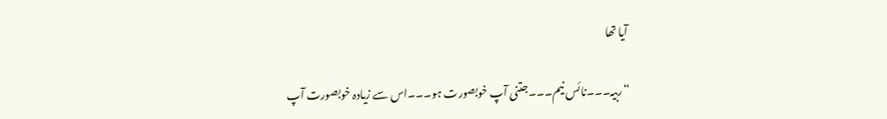آیا تھا

“ربیہ۔۔۔نائس نیم۔۔۔جتنی آپ خوبصورت ہو۔۔۔اس سے زیادہ خوبصورت آپ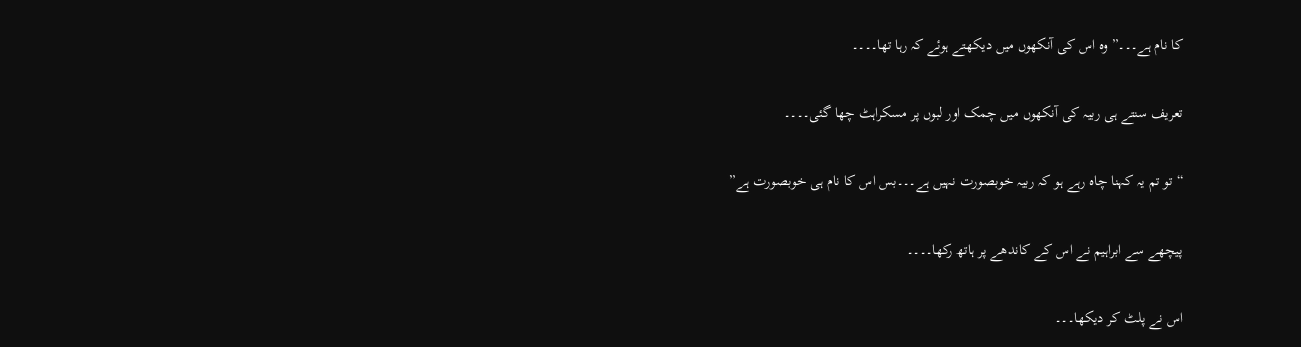کا نام ہے۔۔۔” وہ اس کی آنکھوں میں دیکھتے ہوئے کہ رہا تھا۔۔۔۔

تعریف سنتے ہی ربیہ کی آنکھوں میں چمک اور لبوں پر مسکراہٹ چھا گئی۔۔۔۔

“تو تم یہ کہنا چاہ رہے ہو کہ ربیہ خوبصورت نہیں ہے۔۔۔بس اس کا نام ہی خوبصورت ہے”

پیچھے سے ابراہیم نے اس کے کاندھے پر ہاتھ رکھا۔۔۔۔

اس نے پلٹ کر دیکھا۔۔۔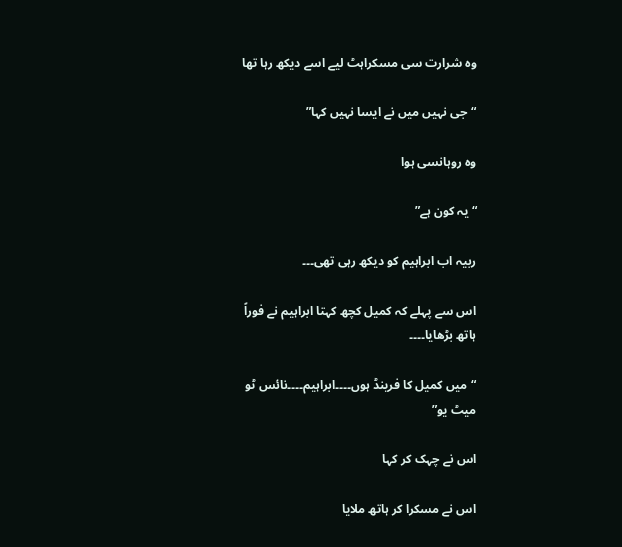وہ شرارت سی مسکراہٹ لیے اسے دیکھ رہا تھا

“جی نہیں میں نے ایسا نہیں کہا”

وہ روہانسی ہوا

“یہ کون ہے”

ربیہ اب ابراہیم کو دیکھ رہی تھی۔۔۔

اس سے پہلے کہ کمیل کچھ کہتا ابراہیم نے فوراً ہاتھ بڑھایا۔۔۔۔

“میں کمیل کا فرینڈ ہوں۔۔۔۔ابراہیم۔۔۔۔نائس ٹو میٹ یو”

اس نے چہک کر کہا

اس نے مسکرا کر ہاتھ ملایا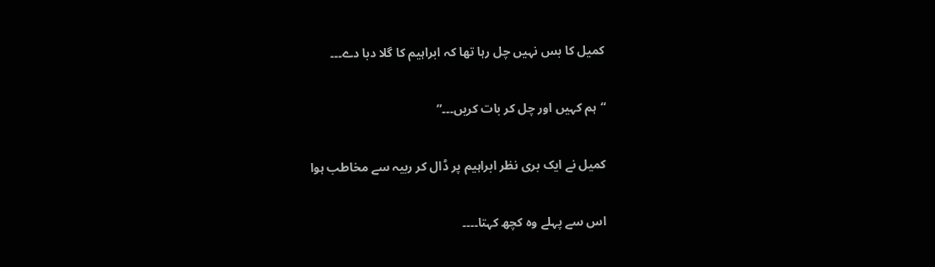کمیل کا بس نہیں چل رہا تھا کہ ابراہیم کا گلا دبا دے۔۔۔

“ہم کہیں اور چل کر بات کریں۔۔۔”

کمیل نے ایک بری نظر ابراہیم پر ڈال کر ربیہ سے مخاطب ہوا

اس سے پہلے وہ کچھ کہتا۔۔۔۔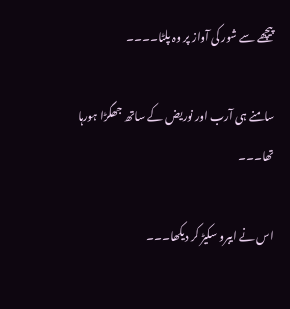پیچھے سے شور کی آواز پر وہ پلٹا۔۔۔۔

سامنے ہی آرب اور نوریض کے ساتھ جھگڑا ہورہا تھا۔۔۔

اس نے ایبرو سکیڑ کر دیکھا۔۔۔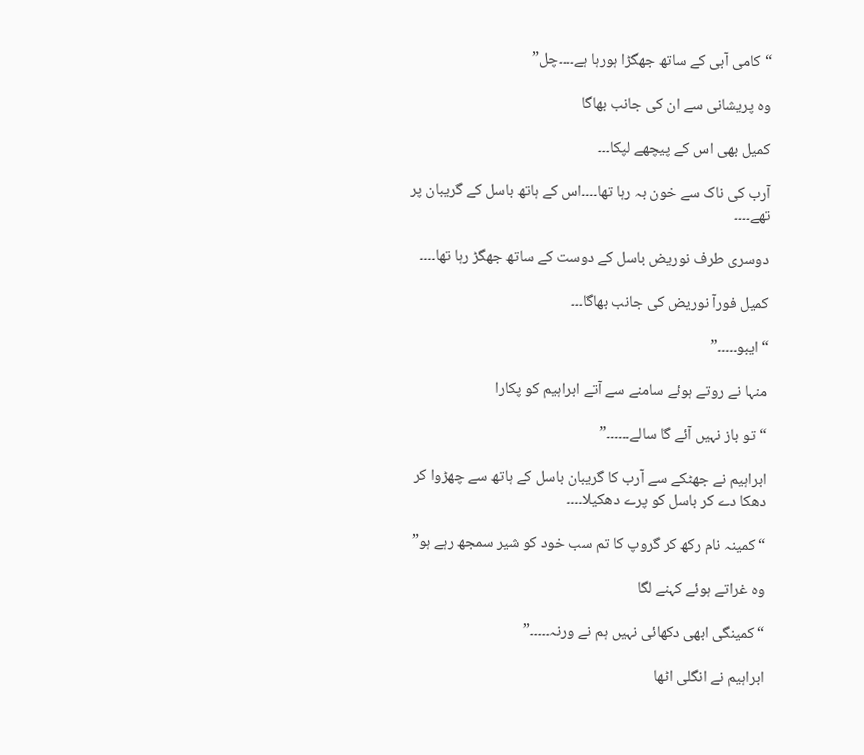“کامی آبی کے ساتھ جھگڑا ہورہا ہے۔۔۔۔چل”

وہ پریشانی سے ان کی جانب بھاگا

کمیل بھی اس کے پیچھے لپکا۔۔۔

آرب کی ناک سے خون بہ رہا تھا۔۔۔۔اس کے ہاتھ باسل کے گریبان پر تھے۔۔۔۔

دوسری طرف نوریض باسل کے دوست کے ساتھ جھگڑ رہا تھا۔۔۔۔

کمیل فورآ نوریض کی جانب بھاگا۔۔۔

“ایبو۔۔۔۔۔”

منہا نے روتے ہوئے سامنے سے آتے ابراہیم کو پکارا

“تو باز نہیں آئے گا سالے۔۔۔۔۔۔”

ابراہیم نے جھٹکے سے آرب کا گریبان باسل کے ہاتھ سے چھڑوا کر دھکا دے کر باسل کو پرے دھکیلا۔۔۔۔

“کمینہ نام رکھ کر گروپ کا تم سب خود کو شیر سمجھ رہے ہو”

وہ غراتے ہوئے کہنے لگا

“کمینگی ابھی دکھائی نہیں ہم نے ورنہ۔۔۔۔۔”

ابراہیم نے انگلی اٹھا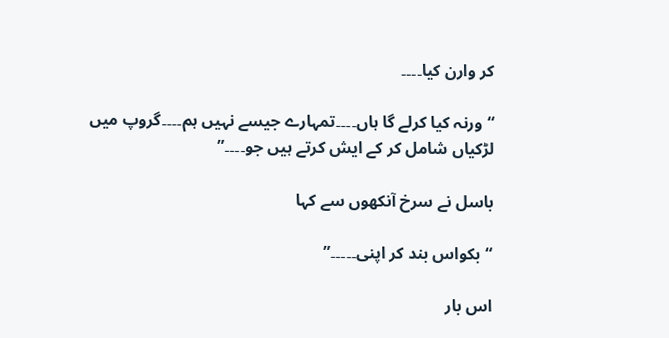کر وارن کیا۔۔۔۔

“ورنہ کیا کرلے گا ہاں۔۔۔۔تمہارے جیسے نہیں ہم۔۔۔۔گروپ میں لڑکیاں شامل کر کے ایش کرتے ہیں جو۔۔۔۔”

باسل نے سرخ آنکھوں سے کہا

“بکواس بند کر اپنی۔۔۔۔۔”

اس بار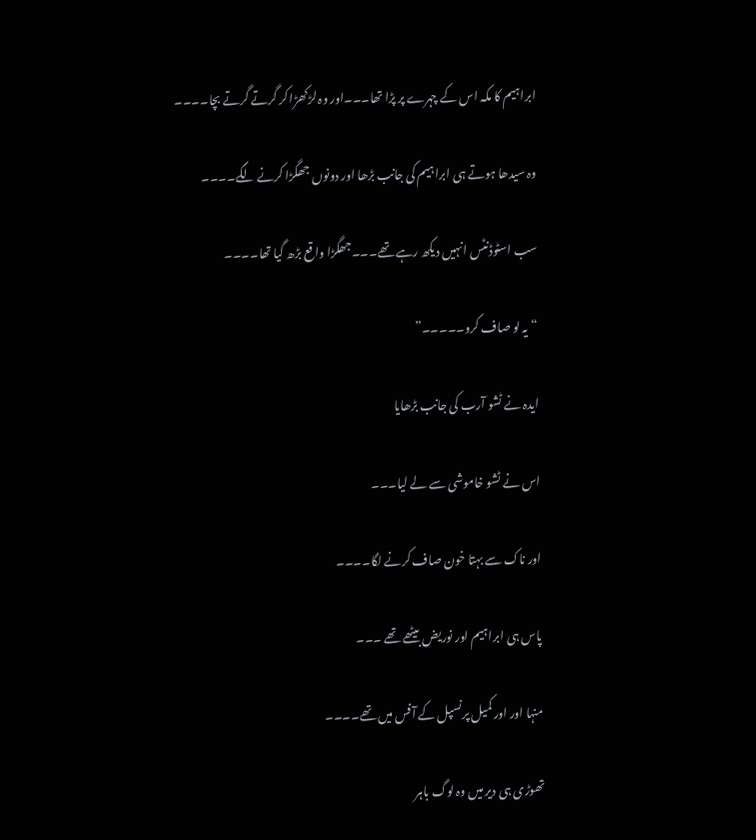ابراہیم کا مکہ اس کے چہرے پر پڑا تھا۔۔۔اور وہ لڑکھڑا کر گرتے گرتے بچا۔۔۔۔

وہ سیدھا ہوتے ہی ابراہیم کی جانب بڑھا اور دونوں جھگڑا کرنے لگے۔۔۔۔

سب اسٹوڈنٹس انہیں دیکھ رہے تھے۔۔۔جھگڑا واقع بڑھ گیا تھا۔۔۔۔

“یہ لو صاف کرو۔۔۔۔۔”

ایدہ نے ٹشو آرب کی جانب بڑھایا

اس نے ٹشو خاموشی سے لے لیا۔۔۔

اور ناک سے بہتا خون صاف کرنے لگا۔۔۔۔

پاس ہی ابراہیم اور نوریض بیٹھے تھے ۔۔۔

منہا اور اور کمیل پرنسپل کے آفس میں تھے۔۔۔۔

تھوڑی ہی دیر میں وہ لوگ باہر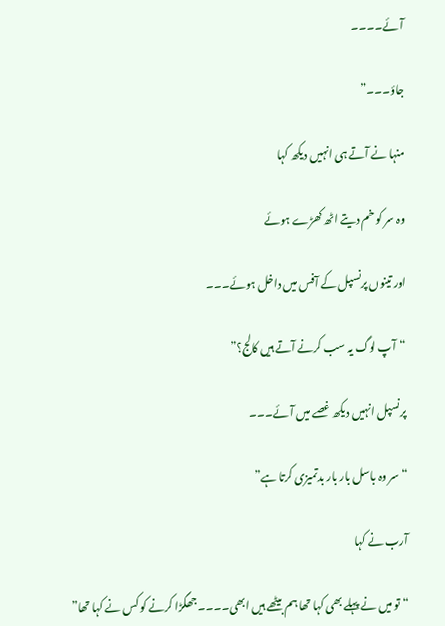آئے۔۔۔۔

جاؤ۔۔۔”

منہا نے آتے ہی انہیں دیکھ کہا

وہ سر کو خم دیتے اٹھ کھڑے ہوئے

اور تینوں پرنسپل کے آفس میں داخل ہوئے۔۔۔

“آپ لوگ یہ سب کرنے آتے ہیں کالج؟”

پرنسپل انہیں دیکھ غصے میں آئے۔۔۔

“سر وہ باسل بار بار بدتمیزی کرتا ہے”

آرب نے کہا

“تو میں نے پہلے بھی کہا تھا ہم بیٹھے ہیں ابھی۔۔۔۔جھگڑا کرنے کو کس نے کہا تھا”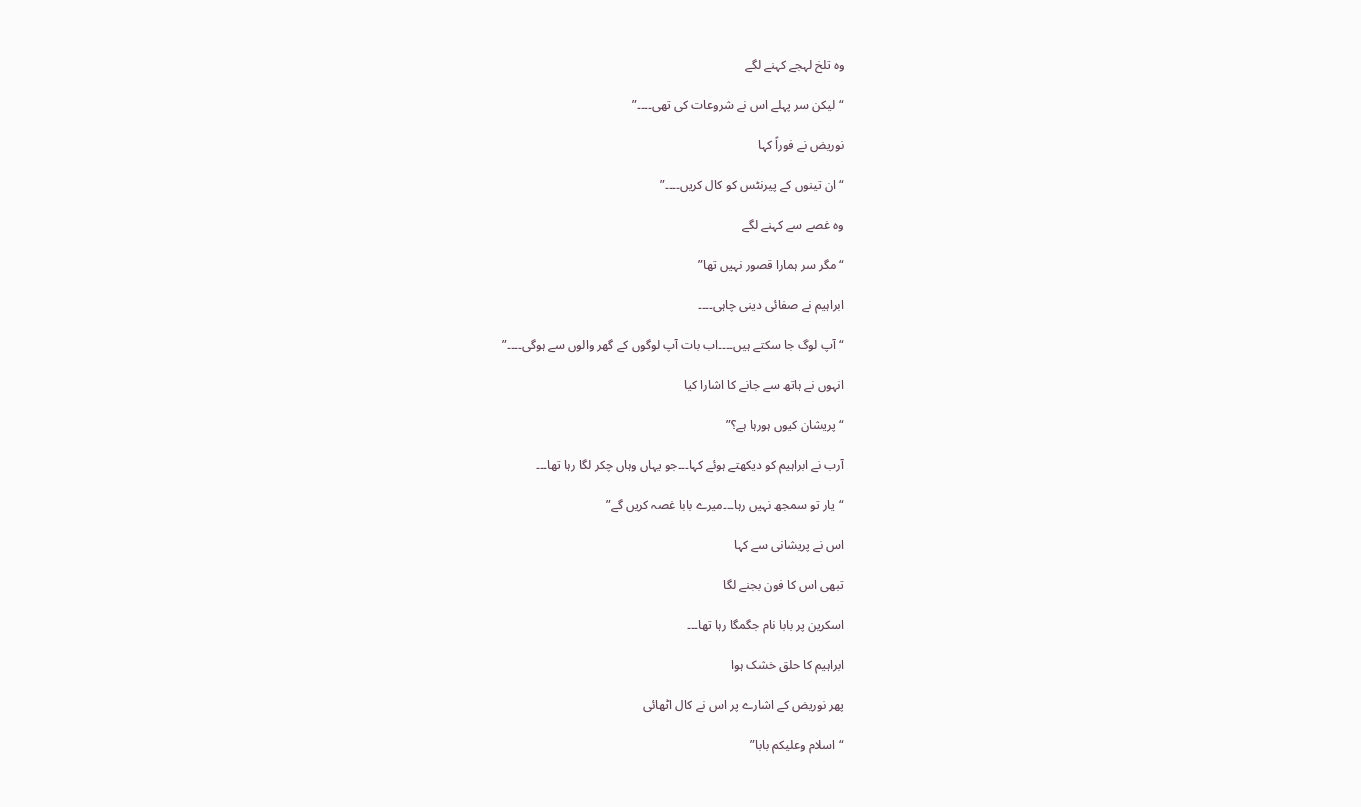وہ تلخ لہجے کہنے لگے

“لیکن سر پہلے اس نے شروعات کی تھی۔۔۔۔”

نوریض نے فوراً کہا

“ان تینوں کے پیرنٹس کو کال کریں۔۔۔۔”

وہ غصے سے کہنے لگے

“مگر سر ہمارا قصور نہیں تھا”

ابراہیم نے صفائی دینی چاہی۔۔۔۔

“آپ لوگ جا سکتے ہیں۔۔۔۔اب بات آپ لوگوں کے گھر والوں سے ہوگی۔۔۔۔”

انہوں نے ہاتھ سے جانے کا اشارا کیا

“پریشان کیوں ہورہا ہے؟”

آرب نے ابراہیم کو دیکھتے ہوئے کہا۔۔۔جو یہاں وہاں چکر لگا رہا تھا۔۔۔

“یار تو سمجھ نہیں رہا۔۔۔میرے بابا غصہ کریں گے”

اس نے پریشانی سے کہا

تبھی اس کا فون بجنے لگا

اسکرین پر بابا نام جگمگا رہا تھا۔۔۔

ابراہیم کا حلق خشک ہوا

پھر نوریض کے اشارے پر اس نے کال اٹھائی

“اسلام وعلیکم بابا”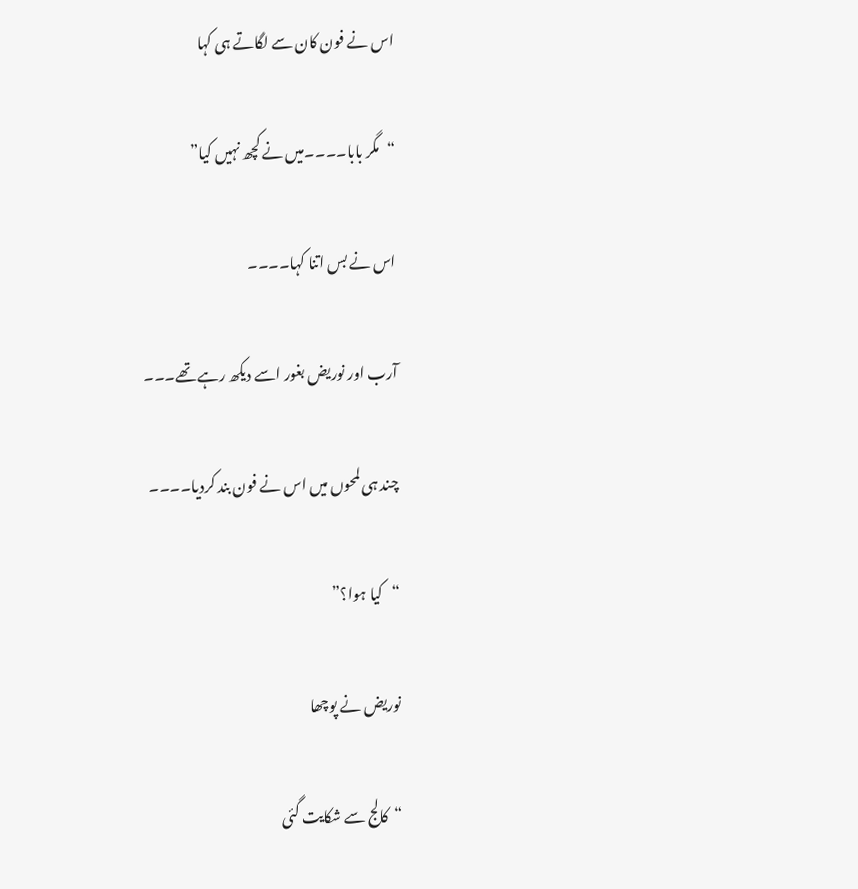اس نے فون کان سے لگاتے ہی کہا

“مگر بابا۔۔۔۔میں نے کچھ نہیں کیا”

اس نے بس اتنا کہا۔۔۔۔

آرب اور نوریض بغور اسے دیکھ رہے تھے۔۔۔

چند ہی لمحوں میں اس نے فون بند کردیا۔۔۔۔

“کیا ہوا؟”

نوریض نے پوچھا

“کالج سے شکایت گئی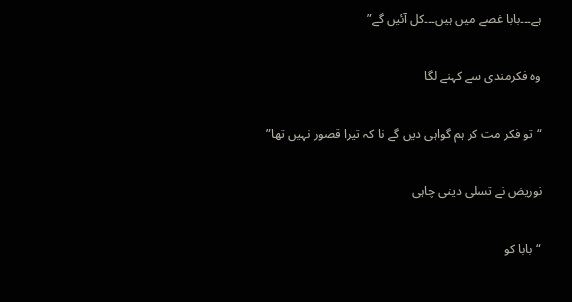ہے۔۔۔بابا غصے میں ہیں۔۔۔کل آئیں گے”

وہ فکرمندی سے کہنے لگا

“تو فکر مت کر ہم گواہی دیں گے نا کہ تیرا قصور نہیں تھا”

نوریض نے تسلی دینی چاہی

“بابا کو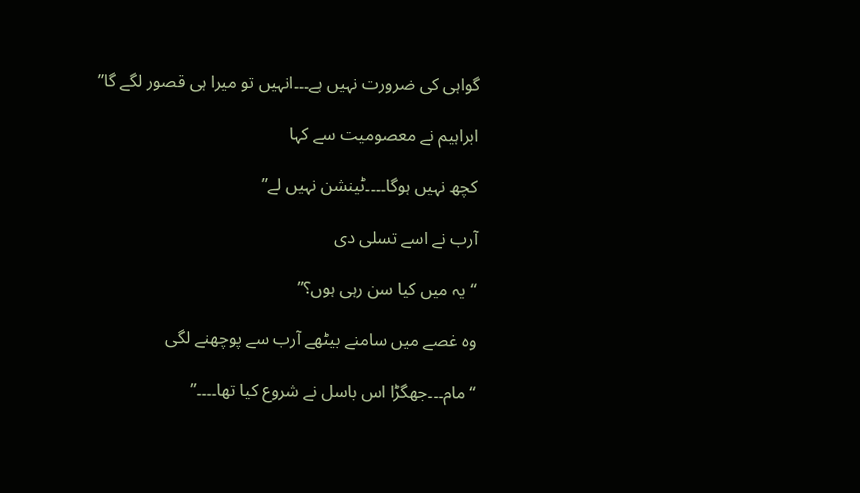گواہی کی ضرورت نہیں ہے۔۔۔انہیں تو میرا ہی قصور لگے گا”

ابراہیم نے معصومیت سے کہا

کچھ نہیں ہوگا۔۔۔۔ٹینشن نہیں لے”

آرب نے اسے تسلی دی

“یہ میں کیا سن رہی ہوں؟”

وہ غصے میں سامنے بیٹھے آرب سے پوچھنے لگی

“مام۔۔۔جھگڑا اس باسل نے شروع کیا تھا۔۔۔۔”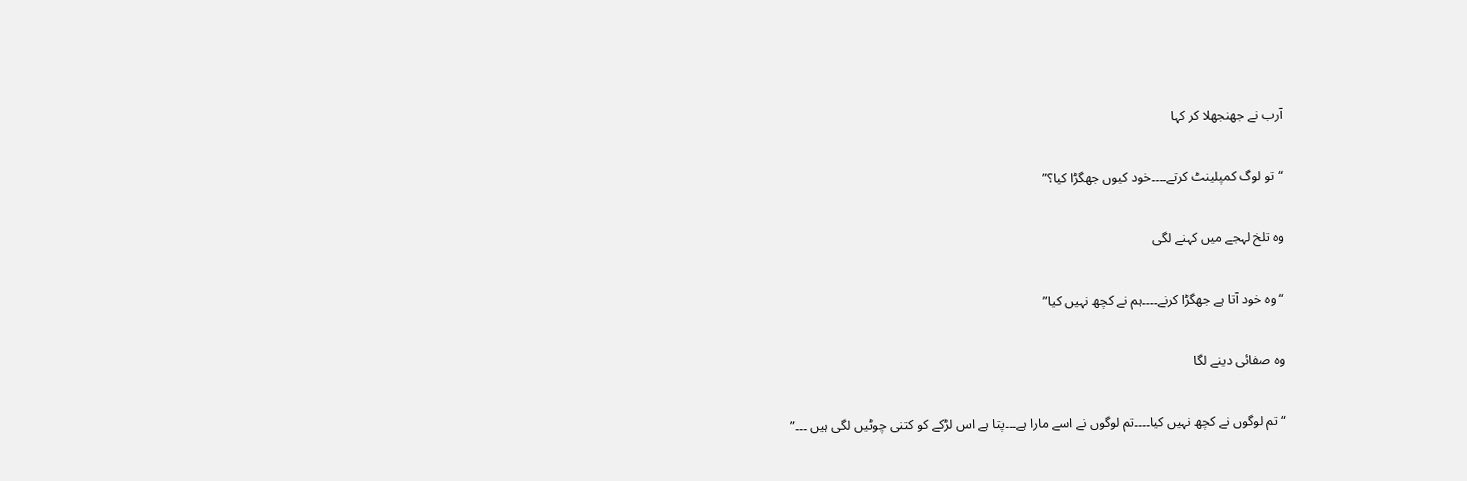آرب نے جھنجھلا کر کہا

“تو لوگ کمپلینٹ کرتے۔۔۔۔خود کیوں جھگڑا کیا؟”

وہ تلخ لہجے میں کہنے لگی

“وہ خود آتا ہے جھگڑا کرنے۔۔۔۔ہم نے کچھ نہیں کیا”

وہ صفائی دینے لگا

“تم لوگوں نے کچھ نہیں کیا۔۔۔۔تم لوگوں نے اسے مارا ہے۔۔۔پتا ہے اس لڑکے کو کتنی چوٹیں لگی ہیں ۔۔۔”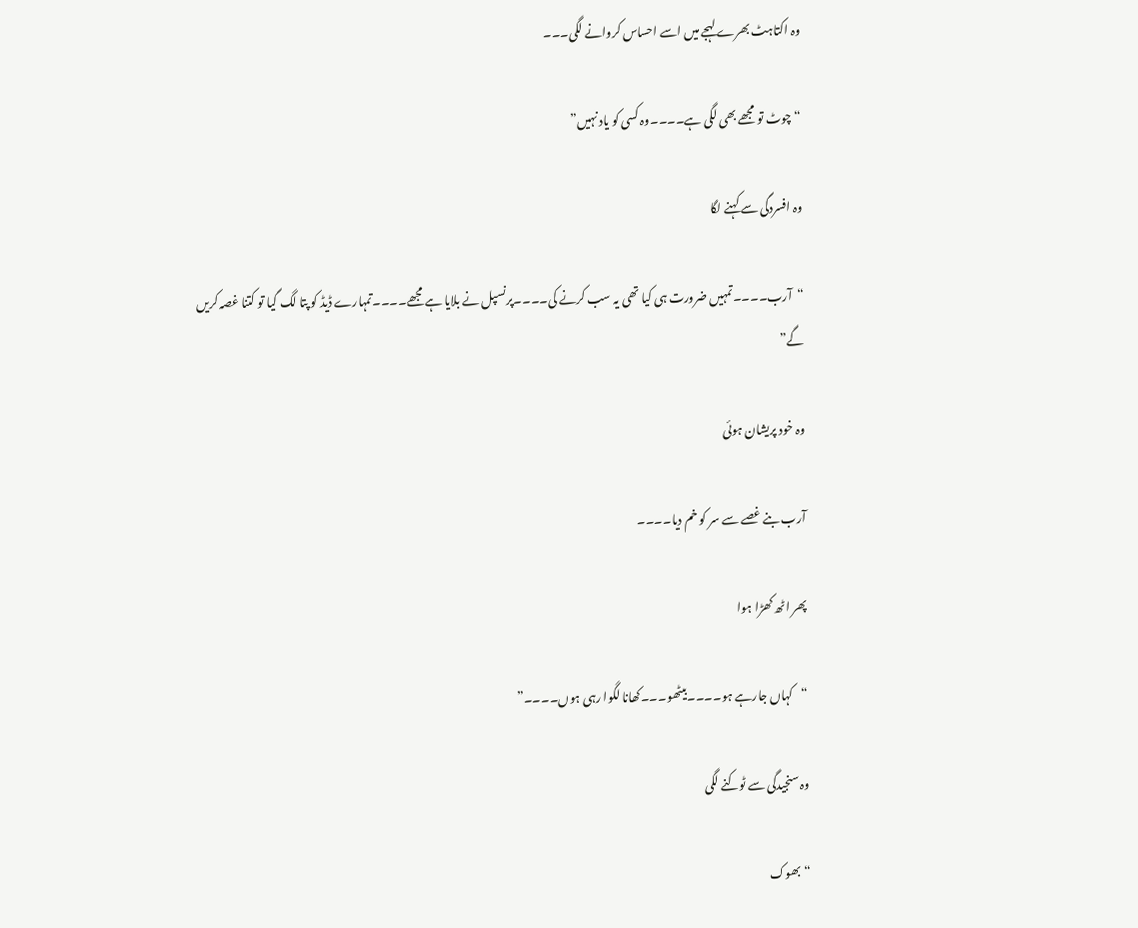وہ اکتاہٹ بھرے لہجے میں اسے احساس کروانے لگی۔۔۔

“چوٹ تو مجھے بھی لگی ہے۔۔۔۔وہ کسی کو یاد نہیں”

وہ افسردگی سے کہنے لگا

“آرب۔۔۔۔تمہیں ضرورت ہی کیا تھی یہ سب کرنے کی۔۔۔۔پرنسپل نے بلایا ہے مجھے۔۔۔۔تمہارے ڈیڈ کو پتا لگ گیا تو کتنا غصہ کریں گے”

وہ خود پریشان ہوئی

آرب بنے غصے سے سر کو خم دیا۔۔۔۔

پھر اٹھ کھڑا ہوا

“کہاں جارہے ہو۔۔۔۔بیٹھو۔۔۔کھانا لگوا رہی ہوں۔۔۔۔”

وہ سنجیدگی سے ٹوکنے لگی

“بھوک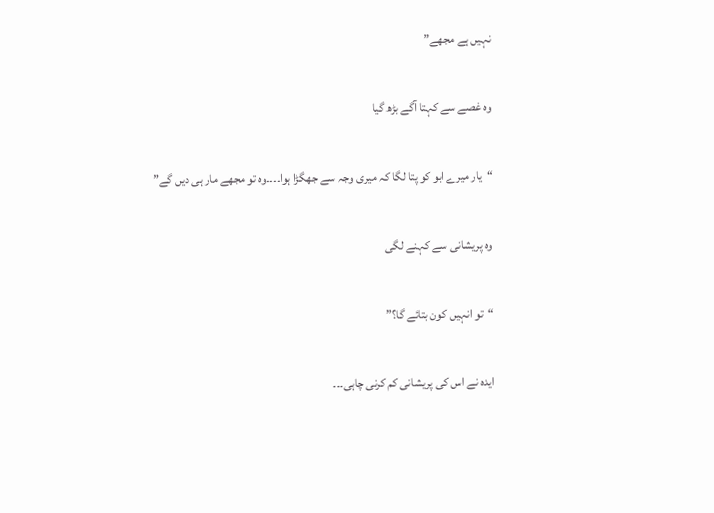نہیں ہے مجھے”

وہ غصے سے کہتا آگے بڑھ گیا

“یار میرے ابو کو پتا لگا کہ میری وجہ سے جھگڑا ہوا۔۔۔۔وہ تو مجھے مار ہی دیں گے”

وہ پریشانی سے کہنے لگی

“تو انہیں کون بتائے گا؟”

ایدہ نے اس کی پریشانی کم کرنی چاہی۔۔۔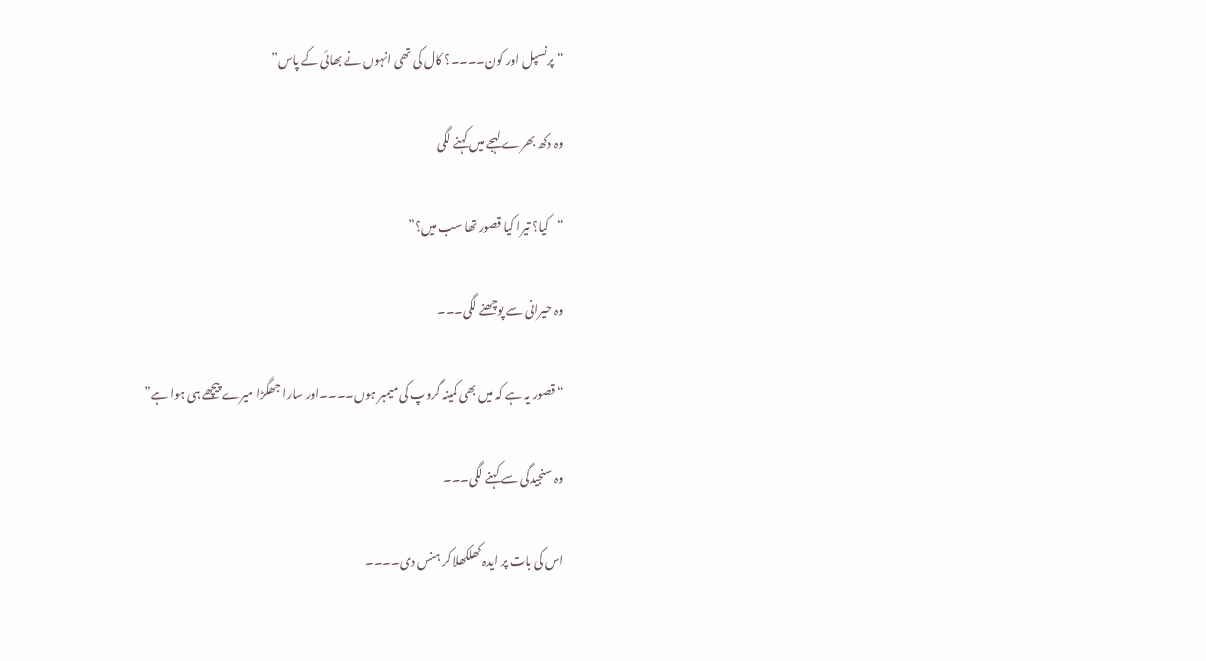“پرنسپل اور کون۔۔۔۔؟ کال کی تھی انہوں نے بھائی کے پاس”

وہ دکھ بھرے لہجے میں کہنے لگی

“کیا؟ تیرا کیا قصور تھا سب میں؟”

وہ حیرانی سے پوچھنے لگی۔۔۔

“قصور یہ ہے کہ میں بھی کمینہ گروپ کی میمبر ہوں۔۔۔۔اور سارا جھگڑا میرے پیچھے ہی ہوا ہے”

وہ سنجیدگی سے کہنے لگی۔۔۔

اس کی بات پر ایدہ کھلکھلا کر ہنس دی۔۔۔۔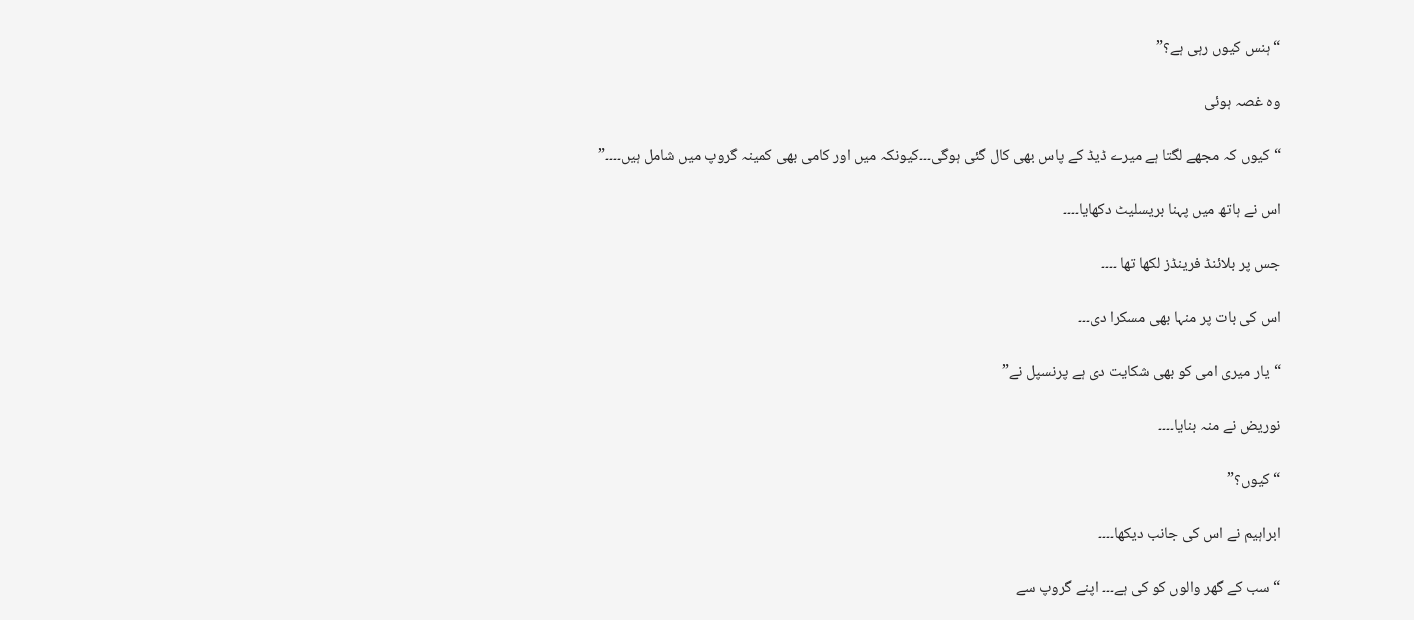“ہنس کیوں رہی ہے؟”

وہ غصہ ہوئی

“کیوں کہ مجھے لگتا ہے میرے ڈیڈ کے پاس بھی کال گئی ہوگی۔۔۔کیونکہ میں اور کامی بھی کمینہ گروپ میں شامل ہیں۔۔۔۔”

اس نے ہاتھ میں پہنا بریسلیٹ دکھایا۔۔۔۔

جس پر بلائنڈ فرینڈز لکھا تھا ۔۔۔۔

اس کی بات پر منہا بھی مسکرا دی۔۔۔

“یار میری امی کو بھی شکایت دی ہے پرنسپل نے”

نوریض نے منہ بنایا۔۔۔۔

“کیوں؟”

ابراہیم نے اس کی جانب دیکھا۔۔۔۔

“سب کے گھر والوں کو کی ہے۔۔۔ اپنے گروپ سے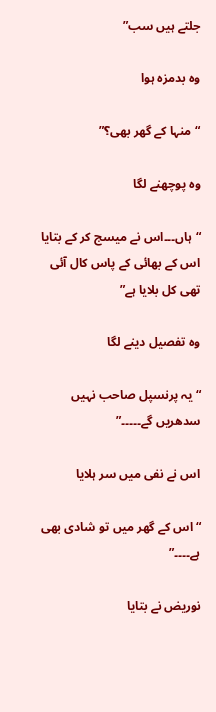جلتے ہیں سب”

وہ بدمزہ ہوا

“منہا کے گھر بھی؟”

وہ پوچھنے لگا

“ہاں۔۔۔اس نے میسج کر کے بتایا اس کے بھائی کے پاس کال آئی تھی کل بلایا ہے”

وہ تفصیل دینے لگا

“یہ پرنسپل صاحب نہیں سدھریں گے۔۔۔۔۔”

اس نے نفی میں سر ہلایا

“اس کے گھر میں تو شادی بھی ہے۔۔۔۔”

نوریض نے بتایا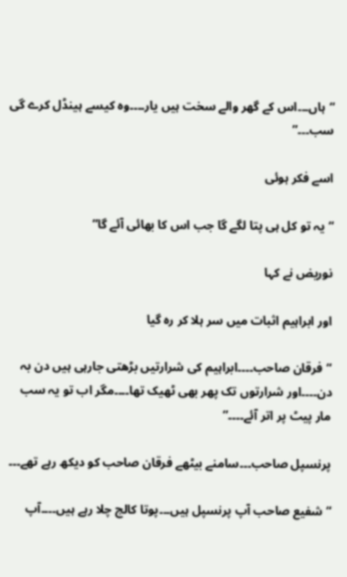“ہاں۔۔۔اس کے گھر والے سخت ہیں یار۔۔۔۔وہ کیسے ہینڈل کرے گی سب۔۔۔”

اسے فکر ہوئی

“یہ تو کل ہی پتا لگے گا جب اس کا بھائی آئے گا”

نوریض نے کہا

اور ابراہیم اثبات میں سر ہلا کر رہ گیا

“فرقان صاحب۔۔۔۔ابراہیم کی شرارتیں بڑھتی جارہی ہیں دن بہ دن۔۔۔۔اور شرارتوں تک پھر بھی ٹھیک تھا۔۔۔۔مگر اب تو یہ سب مار پیٹ پر اتر آئے۔۔۔۔”

پرنسپل صاحب۔۔۔سامنے بیٹھے فرقان صاحب کو دیکھ رہے تھے۔۔۔

“شفیع صاحب آپ پرنسپل ہیں۔۔۔پوتا کالج چلا رہے ہیں۔۔۔۔آپ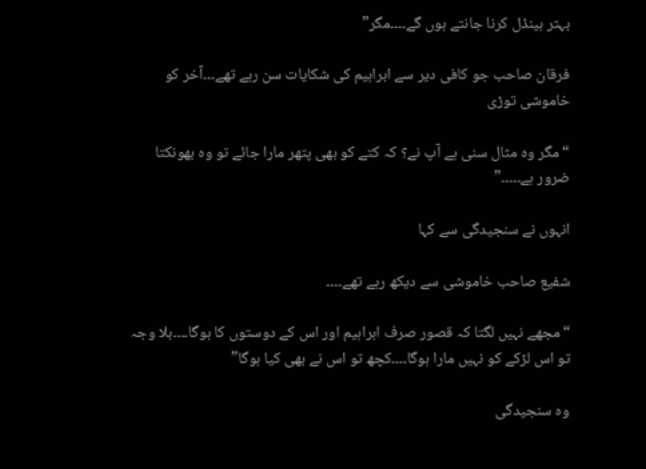بہتر ہینڈل کرنا جانتے ہوں گے۔۔۔۔مگر”

فرقان صاحب جو کافی دیر سے ابراہیم کی شکایات سن رہے تھے۔۔۔آخر کو خاموشی توڑی

“مگر وہ مثال سنی ہے آپ نے؟ کہ کتے کو بھی پتھر مارا جائے تو وہ بھونکتا ضرور ہے۔۔۔۔۔”

انہوں نے سنجیدگی سے کہا

شفیع صاحب خاموشی سے دیکھ رہے تھے۔۔۔۔

“مجھے نہیں لگتا کہ قصور صرف ابراہیم اور اس کے دوستوں کا ہوگا۔۔۔۔بلا وجہ تو اس لڑکے کو نہیں مارا ہوگا۔۔۔۔کچھ تو اس نے بھی کیا ہوگا”

وہ سنجیدگی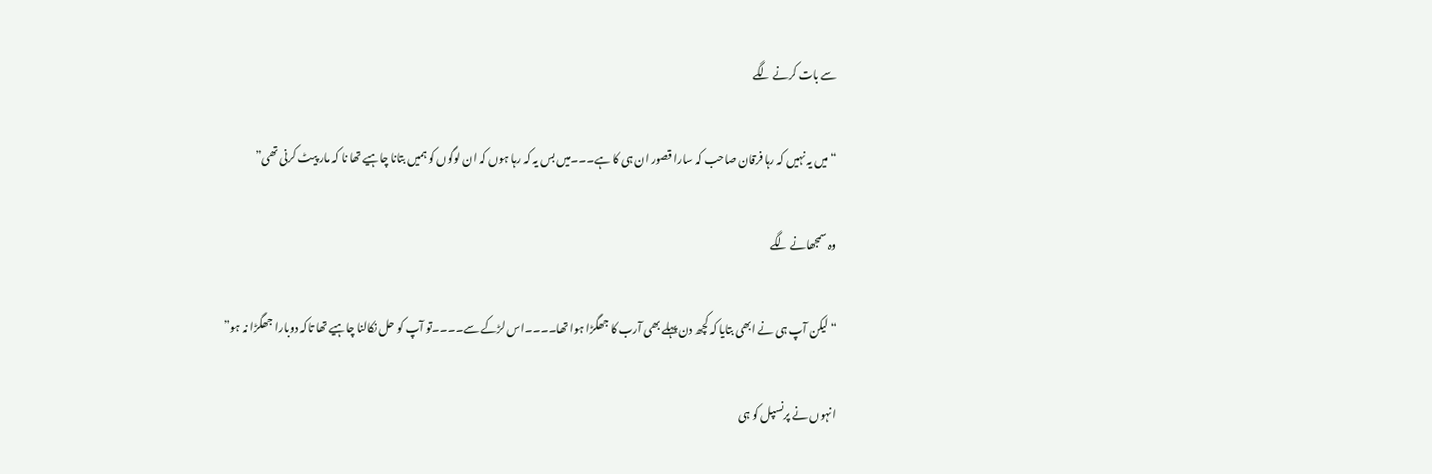سے بات کرنے لگے

“میں یہ نہیں کہ رہا فرقان صاحب کہ سارا قصور ان ہی کا ہے۔۔۔میں بس یہ کہ رہا ہوں کہ ان لوگوں کو ہمیں بتانا چاہیے تھا نا کہ مار پیٹ کرنی تھی”

وہ سمجھانے لگے

“لیکن آپ ہی نے ابھی بتایا کہ کچھ دن پہلے بھی آرب کا جھگڑا ہوا تھا۔۔۔۔اس لڑکے سے۔۔۔۔تو آپ کو حل نکالنا چاہیے تھا تاکہ دوبارا جھگڑا نہ ہو”

انہوں نے پرنسپل کو ہی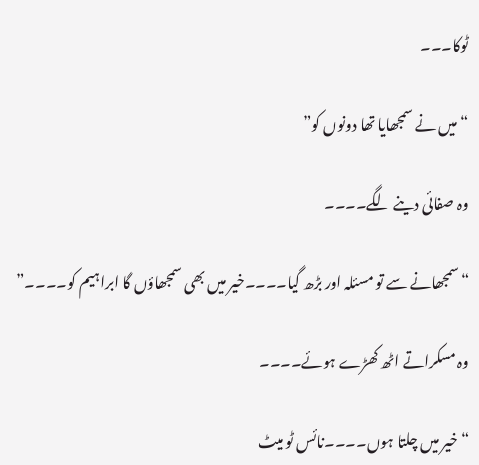ٹوکا۔۔۔

“میں نے سمجھایا تھا دونوں کو”

وہ صفائی دینے لگے۔۔۔۔

“سمجھانے سے تو مسئلہ اور بڑھ گیا۔۔۔۔خیر میں بھی سمجھاؤں گا ابراہیم کو۔۔۔۔”

وہ مسکراتے اٹھ کھڑے ہوئے۔۔۔۔

“خیر میں چلتا ہوں۔۔۔۔نائس ٹو میٹ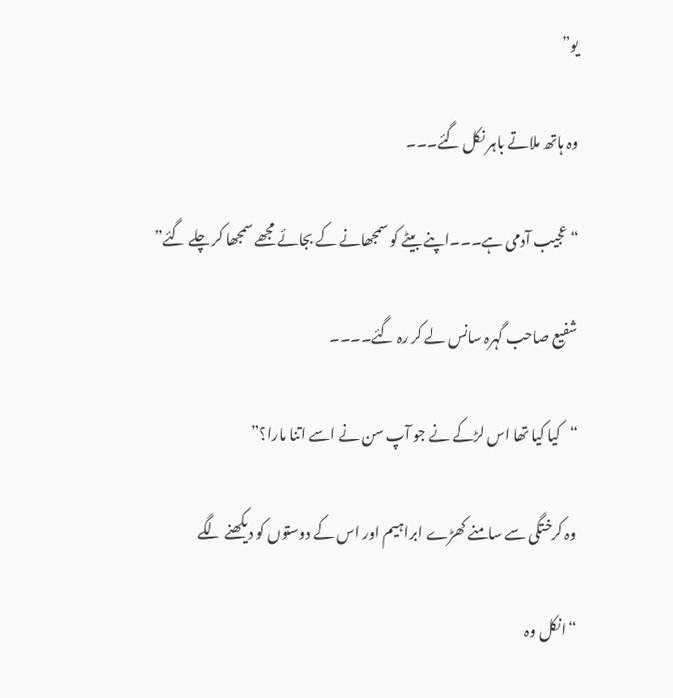یو”

وہ ہاتھ ملاتے باہر نکل گئے۔۔۔

“عجیب آدمی ہے۔۔۔اپنے بیٹے کو سمجھانے کے بجائے مجھے سمجھا کر چلے گئے”

شفیع صاحب گہرہ سانس لے کر رہ گئے۔۔۔۔

“کیا کیا تھا اس لڑکے نے جو آپ سن نے اسے اتنا مارا؟”

وہ کرختگی سے سامنے کھڑے ابراہیم اور اس کے دوستوں کو دیکھنے لگے

“انکل وہ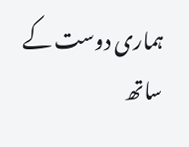ہماری دوست کے ساتھ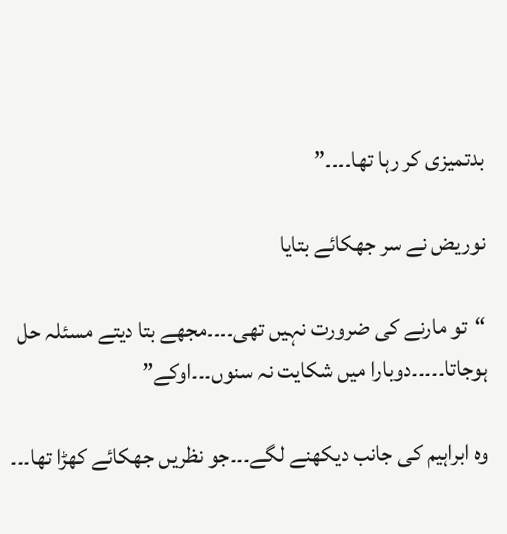بدتمیزی کر رہا تھا۔۔۔۔”

نوریض نے سر جھکائے بتایا

“تو مارنے کی ضرورت نہیں تھی۔۔۔۔مجھے بتا دیتے مسئلہ حل ہوجاتا۔۔۔۔۔دوبارا میں شکایت نہ سنوں۔۔۔اوکے”

وہ ابراہیم کی جانب دیکھنے لگے۔۔۔جو نظریں جھکائے کھڑا تھا۔۔۔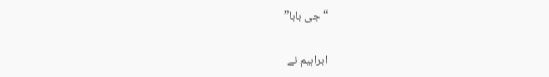“جی بابا”

ابراہیم نے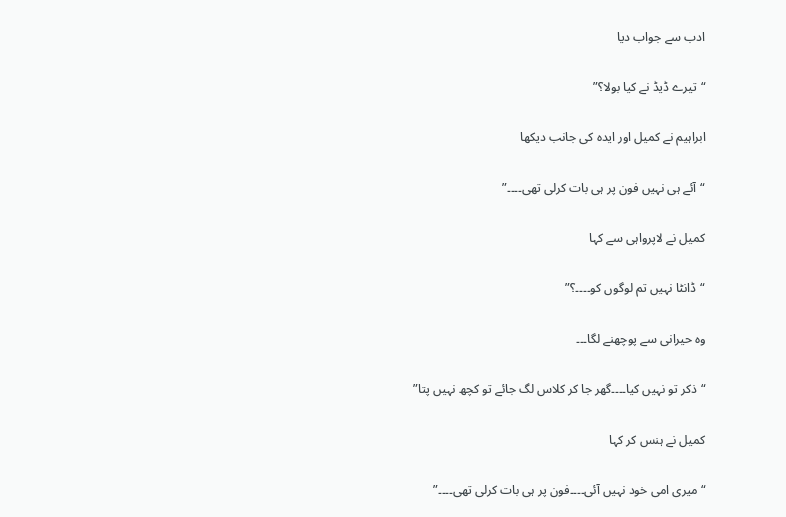ادب سے جواب دیا

“تیرے ڈیڈ نے کیا بولا؟”

ابراہیم نے کمیل اور ایدہ کی جانب دیکھا

“آئے ہی نہیں فون پر ہی بات کرلی تھی۔۔۔۔”

کمیل نے لاپرواہی سے کہا

“ڈانٹا نہیں تم لوگوں کو۔۔۔۔؟”

وہ حیرانی سے پوچھنے لگا۔۔۔

“ذکر تو نہیں کیا۔۔۔۔گھر جا کر کلاس لگ جائے تو کچھ نہیں پتا”

کمیل نے ہنس کر کہا

“میری امی خود نہیں آئی۔۔۔۔فون پر ہی بات کرلی تھی۔۔۔۔”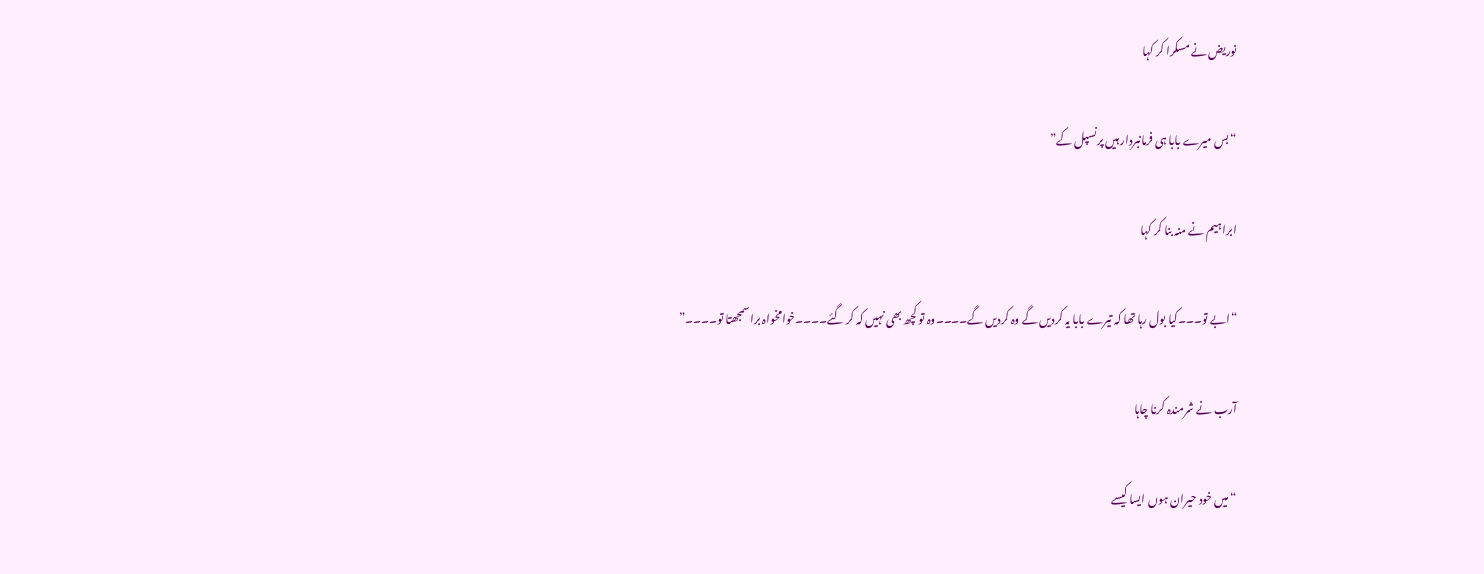نوریض نے مسکرا کر کہا

“بس میرے بابا ہی فرمانبردار ہیں پرنسپل کے”

ابراہیم نے منہ بنا کر کہا

“ابے تو۔۔۔کیا بول رہا تھا کہ تیرے بابا یہ کردیں گے وہ کردیں گے۔۔۔۔وہ تو کچھ بھی نہیں کہ کر گئے۔۔۔۔خوامخواہ برا سمجھتا تو۔۔۔۔”

آرب نے شرمندہ کرنا چاہا

“میں خود حیران ہوں ایسا کیسے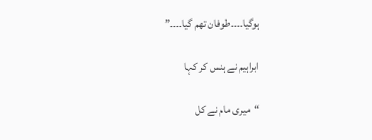ہوگیا۔۔۔۔طوفان تھم گیا۔۔۔۔”

ابراہیم نے ہنس کر کہا

“میری مام نے کل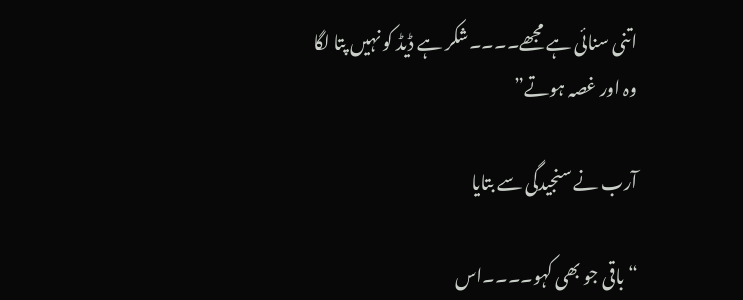اتنی سنائی ہے مجھے۔۔۔۔شکر ہے ڈیڈ کو نہیں پتا لگا وہ اور غصہ ہوتے”

آرب نے سنجیدگی سے بتایا

“باقی جو بھی کہو۔۔۔۔اس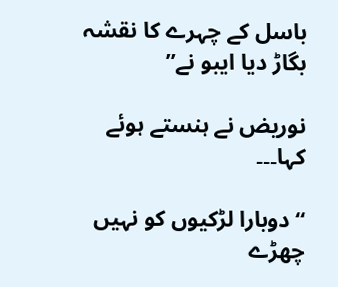باسل کے چہرے کا نقشہ بگاڑ دیا ایبو نے”

نوریض نے ہنستے ہوئے کہا۔۔۔

“دوبارا لڑکیوں کو نہیں چھڑے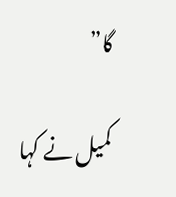گا”

کمیل نے کہا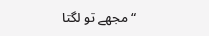“مجھے تو لگتا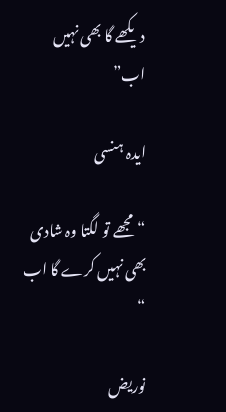دیکھے گا بھی نہیں اب”

ایدہ ہنسی

“مجھے تو لگتا وہ شادی بھی نہیں کرے گا اب “

نوریض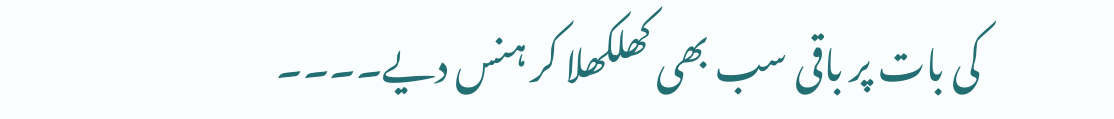کی بات پر باقی سب بھی کھلکھلا کر ہنس دیے۔۔۔۔